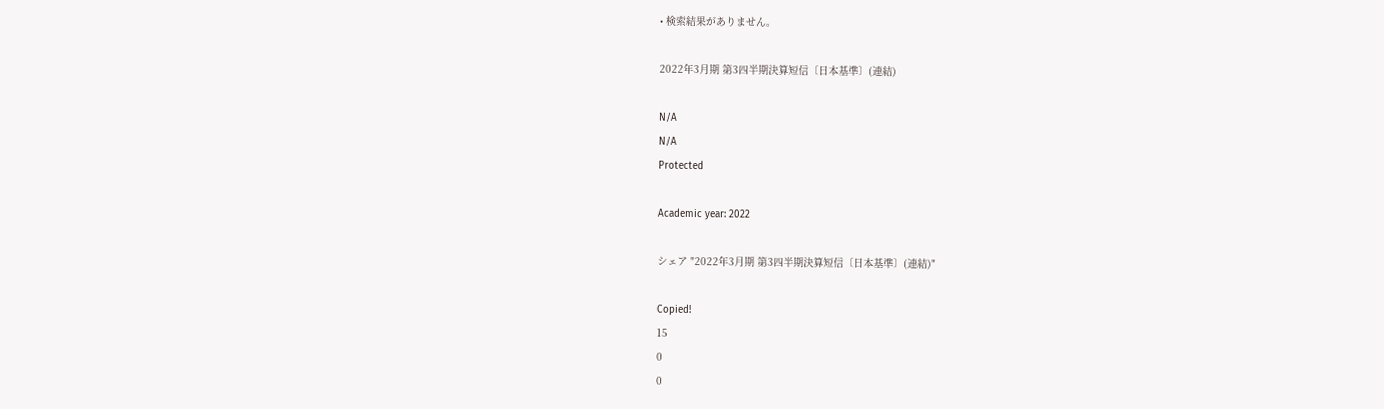• 検索結果がありません。

2022年3月期 第3四半期決算短信〔日本基準〕(連結)

N/A
N/A
Protected

Academic year: 2022

シェア "2022年3月期 第3四半期決算短信〔日本基準〕(連結)"

Copied!
15
0
0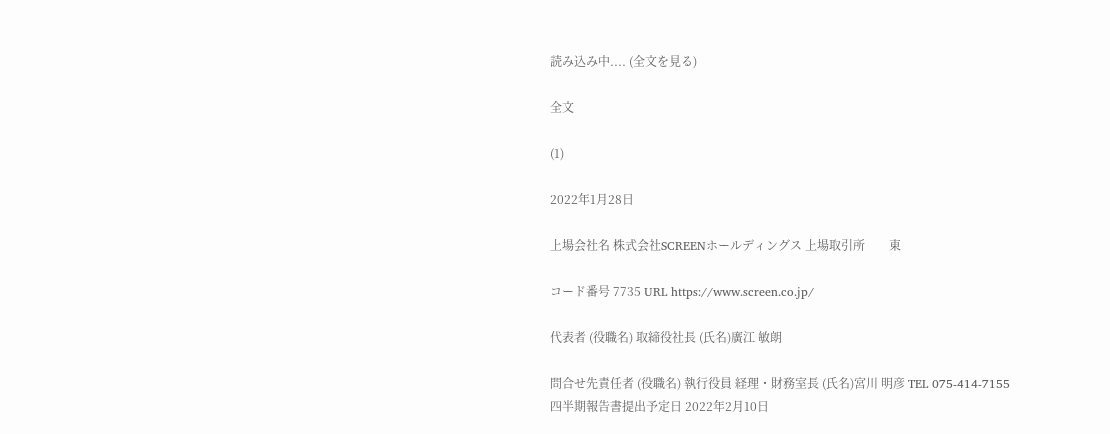読み込み中.... (全文を見る)

全文

(1)

2022年1月28日

上場会社名 株式会社SCREENホールディングス 上場取引所        東

コード番号 7735 URL https://www.screen.co.jp/

代表者 (役職名) 取締役社長 (氏名)廣江 敏朗

問合せ先責任者 (役職名) 執行役員 経理・財務室長 (氏名)宮川 明彦 TEL 075-414-7155 四半期報告書提出予定日 2022年2月10日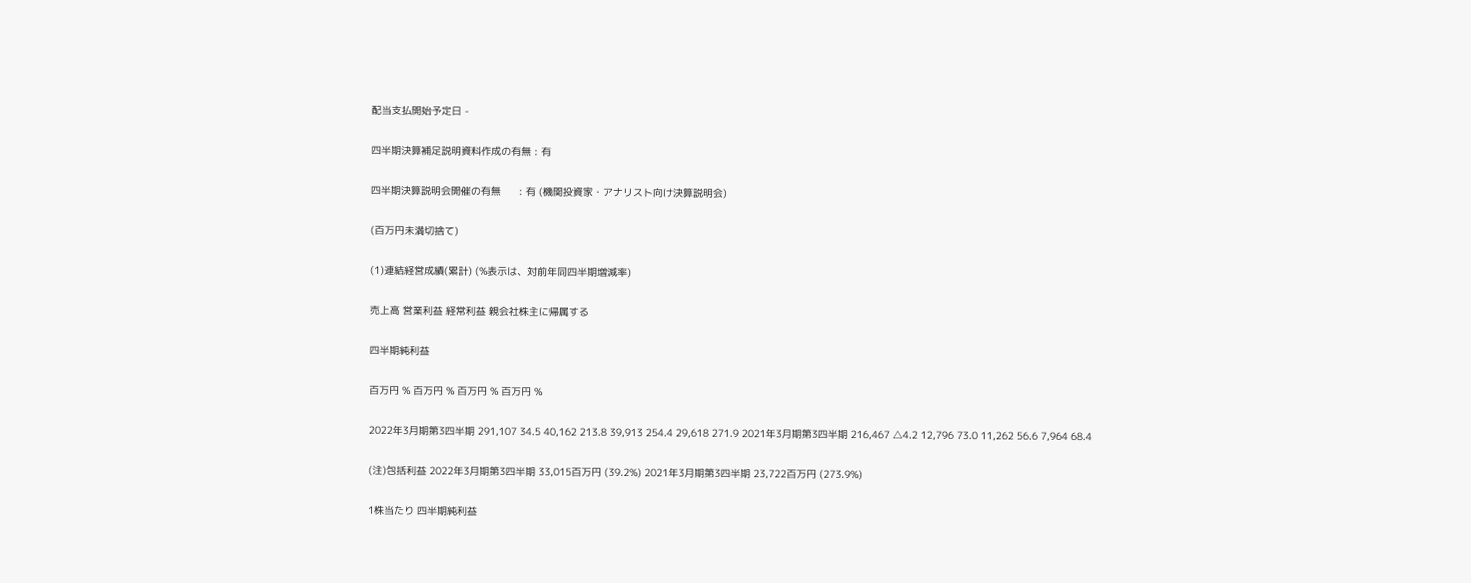配当支払開始予定日 -

四半期決算補足説明資料作成の有無 : 有

四半期決算説明会開催の有無      : 有 (機関投資家・アナリスト向け決算説明会)

(百万円未満切捨て)

(1)連結経営成績(累計) (%表示は、対前年同四半期増減率)

売上高 営業利益 経常利益 親会社株主に帰属する

四半期純利益

百万円 % 百万円 % 百万円 % 百万円 %

2022年3月期第3四半期 291,107 34.5 40,162 213.8 39,913 254.4 29,618 271.9 2021年3月期第3四半期 216,467 △4.2 12,796 73.0 11,262 56.6 7,964 68.4

(注)包括利益 2022年3月期第3四半期 33,015百万円 (39.2%) 2021年3月期第3四半期 23,722百万円 (273.9%)

1株当たり 四半期純利益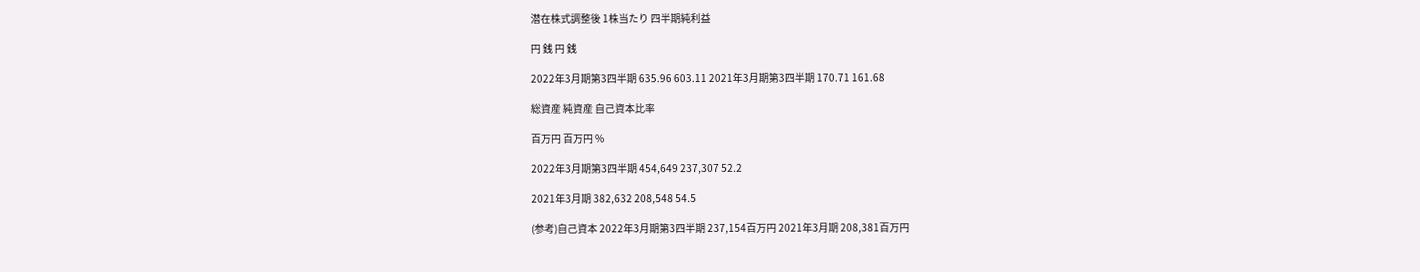潜在株式調整後 1株当たり 四半期純利益

円 銭 円 銭

2022年3月期第3四半期 635.96 603.11 2021年3月期第3四半期 170.71 161.68

総資産 純資産 自己資本比率

百万円 百万円 %

2022年3月期第3四半期 454,649 237,307 52.2

2021年3月期 382,632 208,548 54.5

(参考)自己資本 2022年3月期第3四半期 237,154百万円 2021年3月期 208,381百万円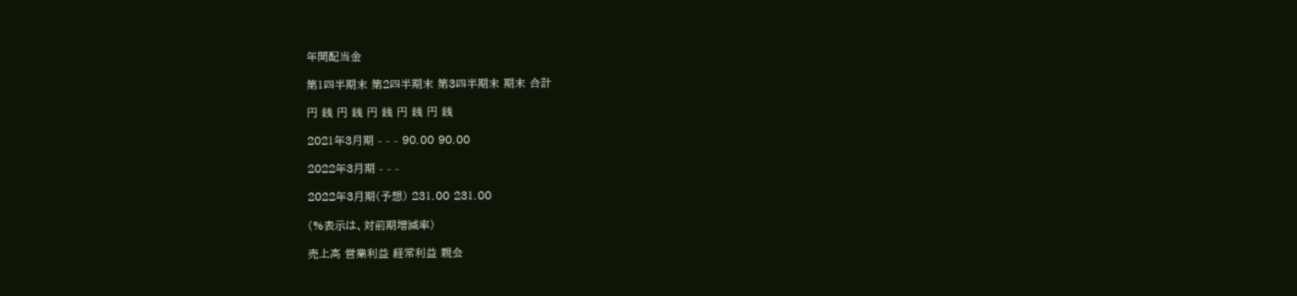年間配当金

第1四半期末 第2四半期末 第3四半期末 期末 合計

円 銭 円 銭 円 銭 円 銭 円 銭

2021年3月期 - - - 90.00 90.00

2022年3月期 - - -

2022年3月期(予想) 231.00 231.00

(%表示は、対前期増減率)

売上高 営業利益 経常利益 親会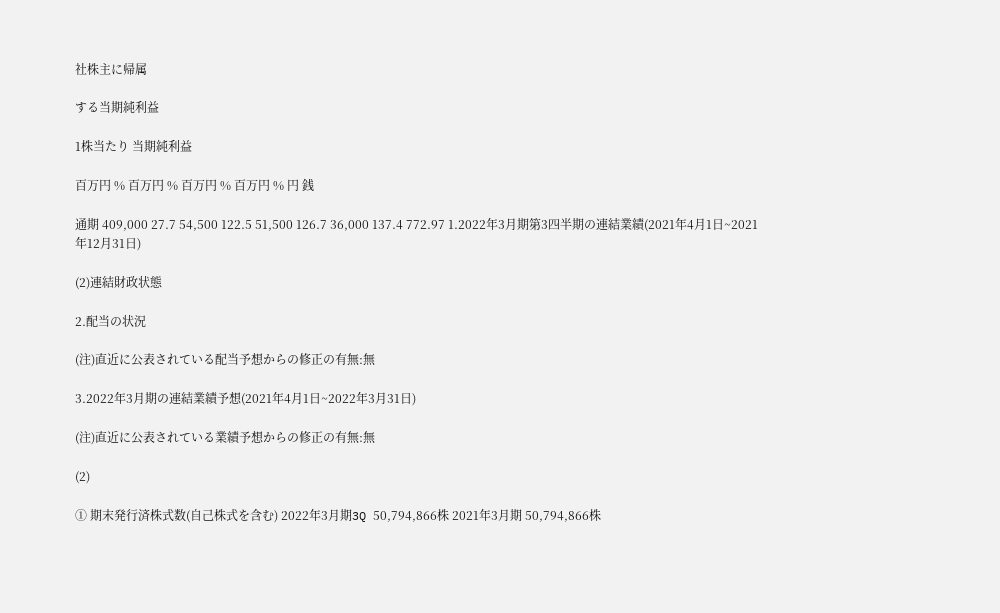社株主に帰属

する当期純利益

1株当たり 当期純利益

百万円 % 百万円 % 百万円 % 百万円 % 円 銭

通期 409,000 27.7 54,500 122.5 51,500 126.7 36,000 137.4 772.97 1.2022年3月期第3四半期の連結業績(2021年4月1日~2021年12月31日)

(2)連結財政状態

2.配当の状況

(注)直近に公表されている配当予想からの修正の有無:無

3.2022年3月期の連結業績予想(2021年4月1日~2022年3月31日)

(注)直近に公表されている業績予想からの修正の有無:無

(2)

① 期末発行済株式数(自己株式を含む) 2022年3月期3Q 50,794,866株 2021年3月期 50,794,866株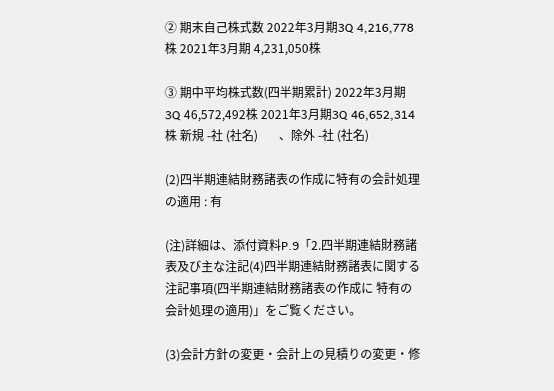② 期末自己株式数 2022年3月期3Q 4,216,778株 2021年3月期 4,231,050株

③ 期中平均株式数(四半期累計) 2022年3月期3Q 46,572,492株 2021年3月期3Q 46,652,314株 新規 -社 (社名)       、除外 -社 (社名)

(2)四半期連結財務諸表の作成に特有の会計処理の適用 : 有

(注)詳細は、添付資料P.9「2.四半期連結財務諸表及び主な注記(4)四半期連結財務諸表に関する注記事項(四半期連結財務諸表の作成に 特有の会計処理の適用)」をご覧ください。

(3)会計方針の変更・会計上の見積りの変更・修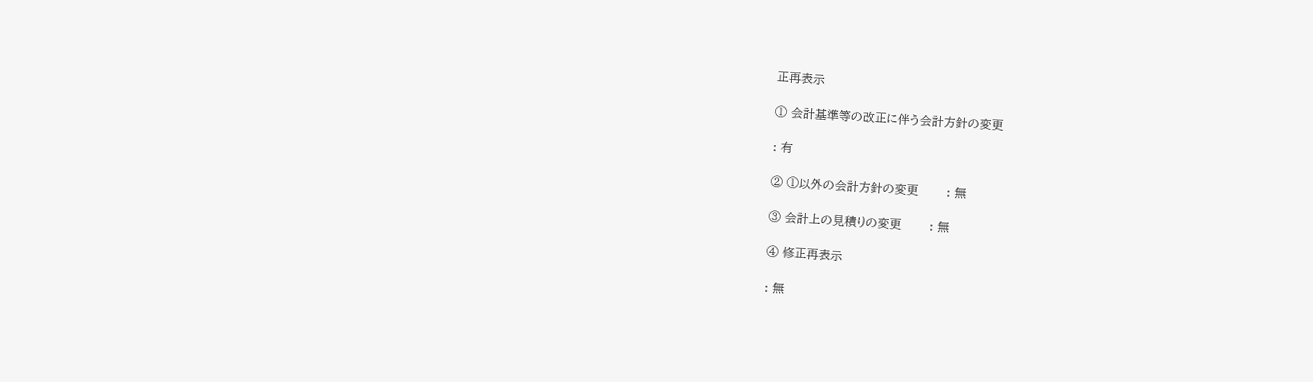正再表示

① 会計基準等の改正に伴う会計方針の変更

: 有

② ①以外の会計方針の変更       : 無

③ 会計上の見積りの変更       : 無

④ 修正再表示

: 無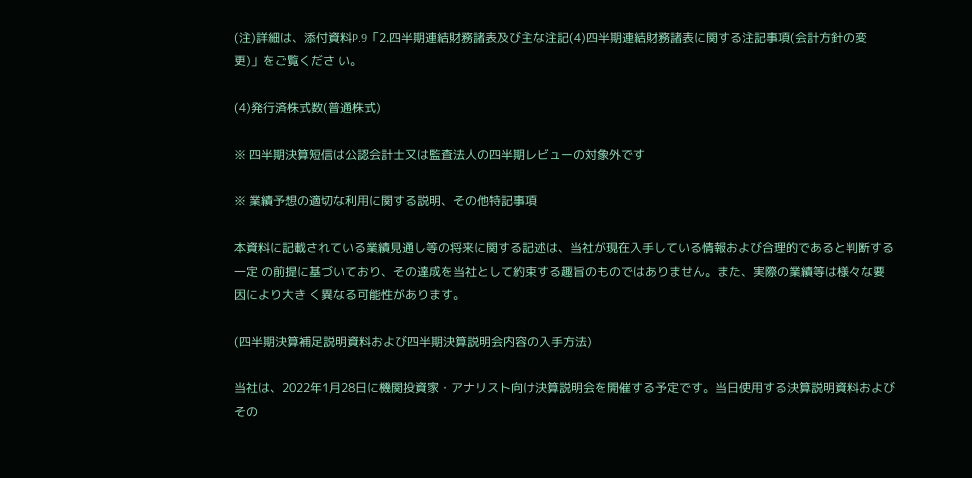(注)詳細は、添付資料P.9「2.四半期連結財務諸表及び主な注記(4)四半期連結財務諸表に関する注記事項(会計方針の変更)」をご覧くださ い。

(4)発行済株式数(普通株式)

※ 四半期決算短信は公認会計士又は監査法人の四半期レビューの対象外です

※ 業績予想の適切な利用に関する説明、その他特記事項

本資料に記載されている業績見通し等の将来に関する記述は、当社が現在入手している情報および合理的であると判断する一定 の前提に基づいており、その達成を当社として約束する趣旨のものではありません。また、実際の業績等は様々な要因により大き く異なる可能性があります。

(四半期決算補足説明資料および四半期決算説明会内容の入手方法)

当社は、2022年1月28日に機関投資家・アナリスト向け決算説明会を開催する予定です。当日使用する決算説明資料およびその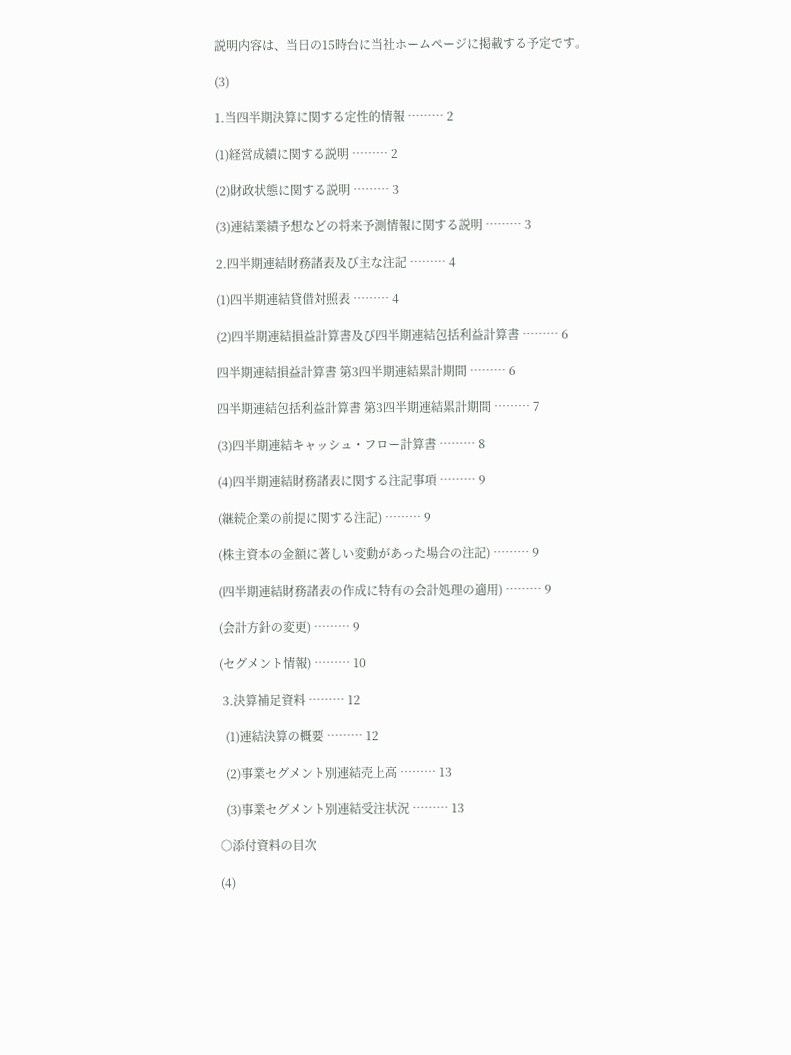説明内容は、当日の15時台に当社ホームページに掲載する予定です。

(3)

1.当四半期決算に関する定性的情報 ……… 2

(1)経営成績に関する説明 ……… 2

(2)財政状態に関する説明 ……… 3

(3)連結業績予想などの将来予測情報に関する説明 ……… 3

2.四半期連結財務諸表及び主な注記 ……… 4

(1)四半期連結貸借対照表 ……… 4

(2)四半期連結損益計算書及び四半期連結包括利益計算書 ……… 6

四半期連結損益計算書 第3四半期連結累計期間 ……… 6

四半期連結包括利益計算書 第3四半期連結累計期間 ……… 7

(3)四半期連結キャッシュ・フロー計算書 ……… 8

(4)四半期連結財務諸表に関する注記事項 ……… 9

(継続企業の前提に関する注記) ……… 9

(株主資本の金額に著しい変動があった場合の注記) ……… 9

(四半期連結財務諸表の作成に特有の会計処理の適用) ……… 9

(会計方針の変更) ……… 9

(セグメント情報) ……… 10

 3.決算補足資料 ……… 12

  (1)連結決算の概要 ……… 12

  (2)事業セグメント別連結売上高 ……… 13

  (3)事業セグメント別連結受注状況 ……… 13

○添付資料の目次

(4)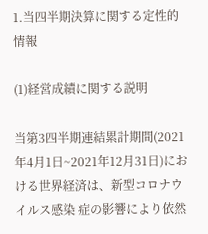1.当四半期決算に関する定性的情報

(1)経営成績に関する説明

当第3四半期連結累計期間(2021年4月1日~2021年12月31日)における世界経済は、新型コロナウイルス感染 症の影響により依然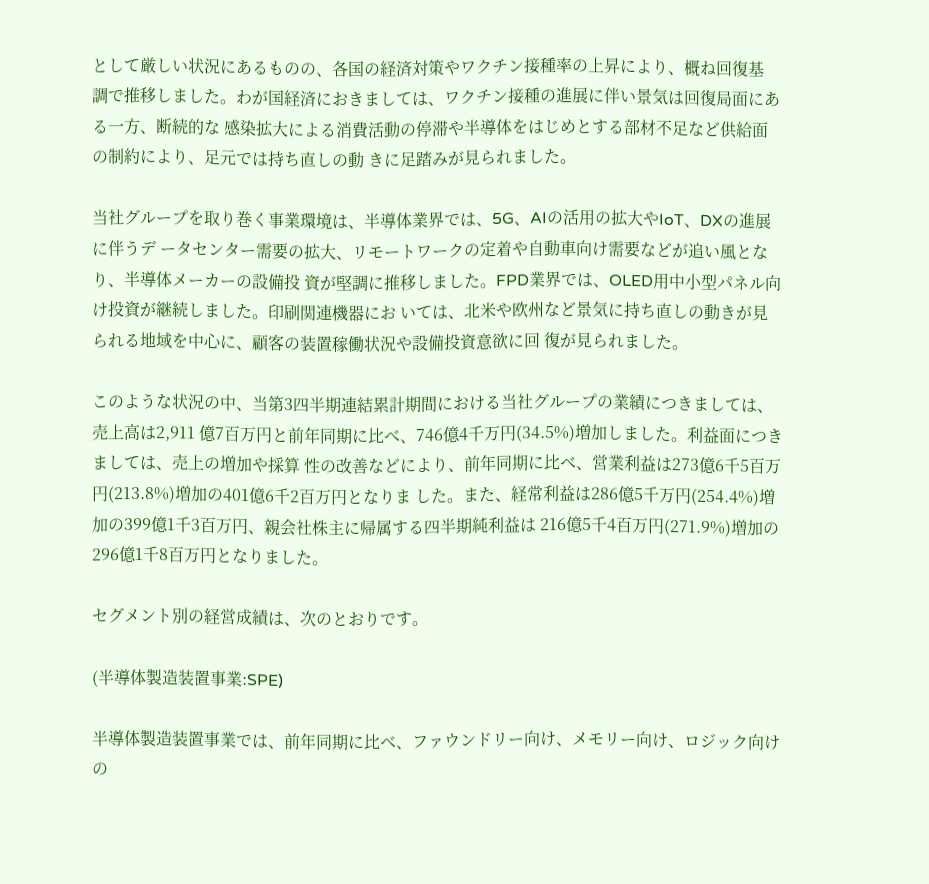として厳しい状況にあるものの、各国の経済対策やワクチン接種率の上昇により、概ね回復基 調で推移しました。わが国経済におきましては、ワクチン接種の進展に伴い景気は回復局面にある一方、断続的な 感染拡大による消費活動の停滞や半導体をはじめとする部材不足など供給面の制約により、足元では持ち直しの動 きに足踏みが見られました。

当社グループを取り巻く事業環境は、半導体業界では、5G、AIの活用の拡大やIoT、DXの進展に伴うデ ータセンター需要の拡大、リモートワークの定着や自動車向け需要などが追い風となり、半導体メーカーの設備投 資が堅調に推移しました。FPD業界では、OLED用中小型パネル向け投資が継続しました。印刷関連機器にお いては、北米や欧州など景気に持ち直しの動きが見られる地域を中心に、顧客の装置稼働状況や設備投資意欲に回 復が見られました。

このような状況の中、当第3四半期連結累計期間における当社グループの業績につきましては、売上高は2,911 億7百万円と前年同期に比べ、746億4千万円(34.5%)増加しました。利益面につきましては、売上の増加や採算 性の改善などにより、前年同期に比べ、営業利益は273億6千5百万円(213.8%)増加の401億6千2百万円となりま した。また、経常利益は286億5千万円(254.4%)増加の399億1千3百万円、親会社株主に帰属する四半期純利益は 216億5千4百万円(271.9%)増加の296億1千8百万円となりました。

セグメント別の経営成績は、次のとおりです。

(半導体製造装置事業:SPE)

半導体製造装置事業では、前年同期に比べ、ファウンドリー向け、メモリー向け、ロジック向けの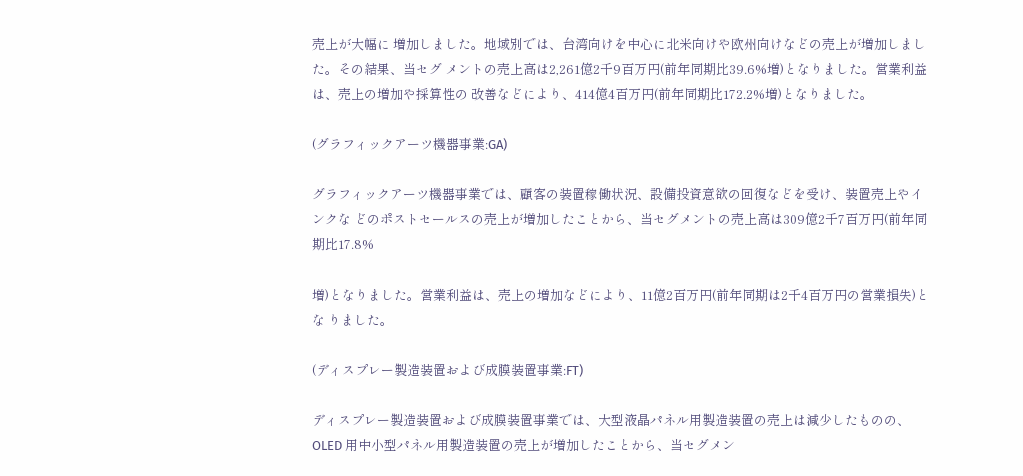売上が大幅に 増加しました。地域別では、台湾向けを中心に北米向けや欧州向けなどの売上が増加しました。その結果、当セグ メントの売上高は2,261億2千9百万円(前年同期比39.6%増)となりました。営業利益は、売上の増加や採算性の 改善などにより、414億4百万円(前年同期比172.2%増)となりました。

(グラフィックアーツ機器事業:GA)

グラフィックアーツ機器事業では、顧客の装置稼働状況、設備投資意欲の回復などを受け、装置売上やインクな どのポストセールスの売上が増加したことから、当セグメントの売上高は309億2千7百万円(前年同期比17.8%

増)となりました。営業利益は、売上の増加などにより、11億2百万円(前年同期は2千4百万円の営業損失)とな りました。

(ディスプレー製造装置および成膜装置事業:FT)

ディスプレー製造装置および成膜装置事業では、大型液晶パネル用製造装置の売上は減少したものの、OLED 用中小型パネル用製造装置の売上が増加したことから、当セグメン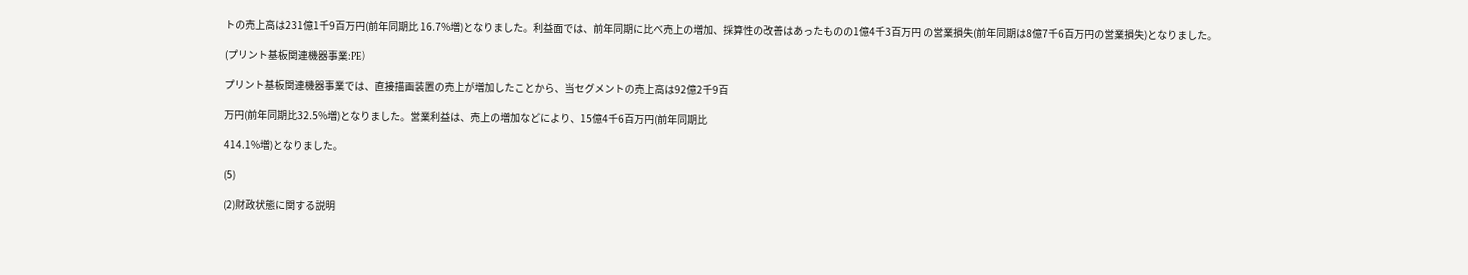トの売上高は231億1千9百万円(前年同期比 16.7%増)となりました。利益面では、前年同期に比べ売上の増加、採算性の改善はあったものの1億4千3百万円 の営業損失(前年同期は8億7千6百万円の営業損失)となりました。

(プリント基板関連機器事業:PE)

プリント基板関連機器事業では、直接描画装置の売上が増加したことから、当セグメントの売上高は92億2千9百

万円(前年同期比32.5%増)となりました。営業利益は、売上の増加などにより、15億4千6百万円(前年同期比

414.1%増)となりました。

(5)

(2)財政状態に関する説明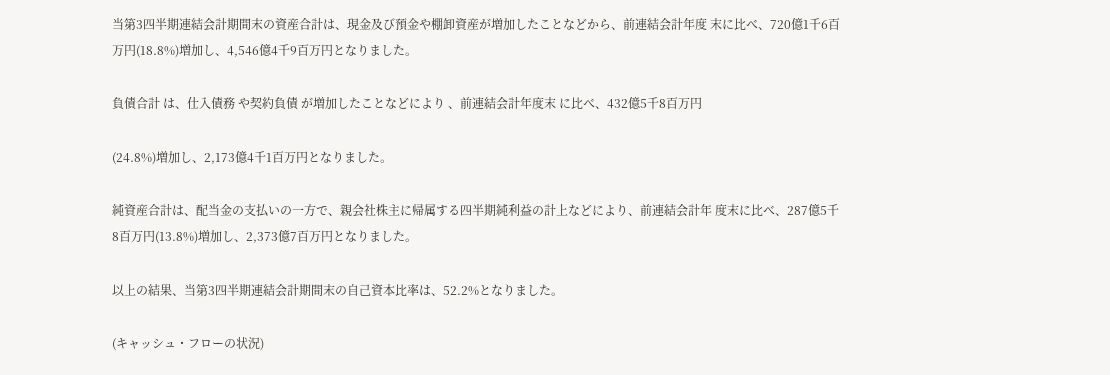当第3四半期連結会計期間末の資産合計は、現金及び預金や棚卸資産が増加したことなどから、前連結会計年度 末に比べ、720億1千6百万円(18.8%)増加し、4,546億4千9百万円となりました。

負債合計 は、仕入債務 や契約負債 が増加したことなどにより 、前連結会計年度末 に比べ、432億5千8百万円

(24.8%)増加し、2,173億4千1百万円となりました。

純資産合計は、配当金の支払いの一方で、親会社株主に帰属する四半期純利益の計上などにより、前連結会計年 度末に比べ、287億5千8百万円(13.8%)増加し、2,373億7百万円となりました。

以上の結果、当第3四半期連結会計期間末の自己資本比率は、52.2%となりました。

(キャッシュ・フローの状況)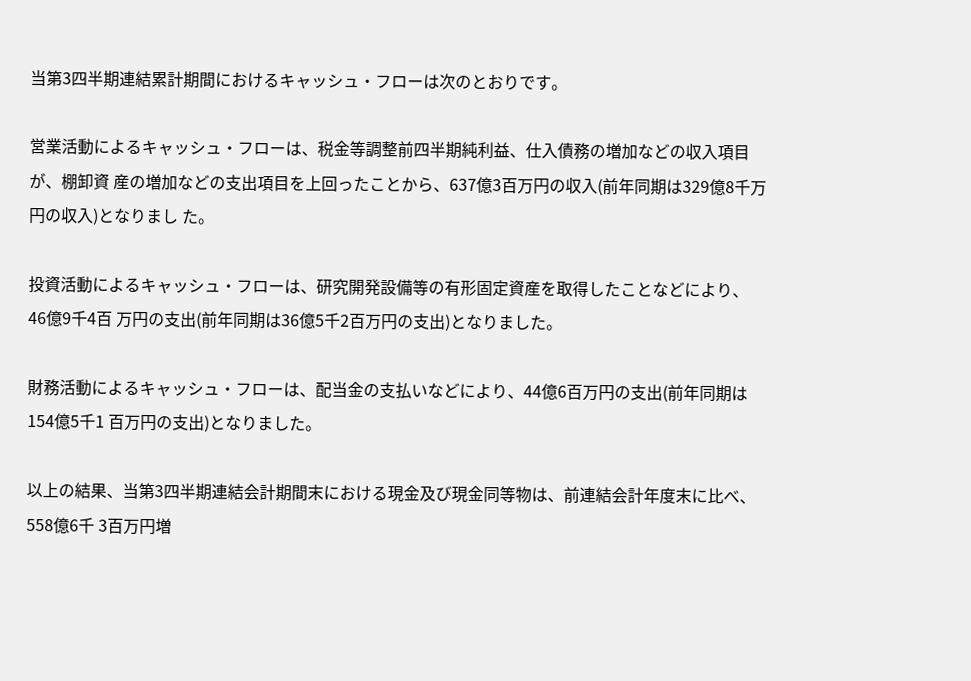当第3四半期連結累計期間におけるキャッシュ・フローは次のとおりです。

営業活動によるキャッシュ・フローは、税金等調整前四半期純利益、仕入債務の増加などの収入項目が、棚卸資 産の増加などの支出項目を上回ったことから、637億3百万円の収入(前年同期は329億8千万円の収入)となりまし た。

投資活動によるキャッシュ・フローは、研究開発設備等の有形固定資産を取得したことなどにより、46億9千4百 万円の支出(前年同期は36億5千2百万円の支出)となりました。

財務活動によるキャッシュ・フローは、配当金の支払いなどにより、44億6百万円の支出(前年同期は154億5千1 百万円の支出)となりました。

以上の結果、当第3四半期連結会計期間末における現金及び現金同等物は、前連結会計年度末に比べ、558億6千 3百万円増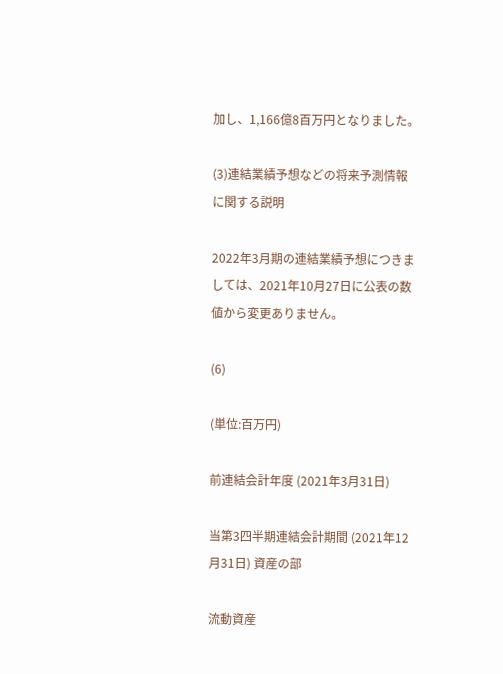加し、1,166億8百万円となりました。

(3)連結業績予想などの将来予測情報に関する説明

2022年3月期の連結業績予想につきましては、2021年10月27日に公表の数値から変更ありません。

(6)

(単位:百万円)

前連結会計年度 (2021年3月31日)

当第3四半期連結会計期間 (2021年12月31日) 資産の部

流動資産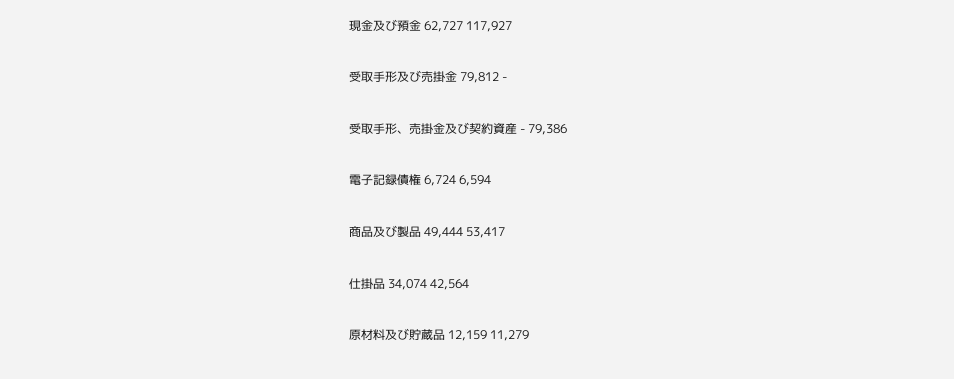現金及び預金 62,727 117,927

受取手形及び売掛金 79,812 -

受取手形、売掛金及び契約資産 - 79,386

電子記録債権 6,724 6,594

商品及び製品 49,444 53,417

仕掛品 34,074 42,564

原材料及び貯蔵品 12,159 11,279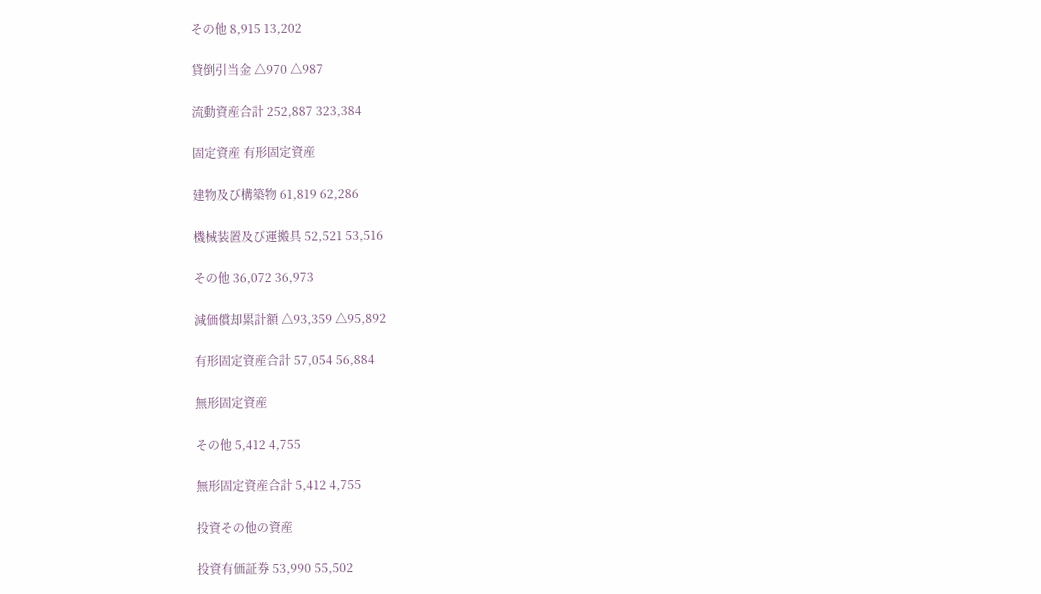その他 8,915 13,202

貸倒引当金 △970 △987

流動資産合計 252,887 323,384

固定資産 有形固定資産

建物及び構築物 61,819 62,286

機械装置及び運搬具 52,521 53,516

その他 36,072 36,973

減価償却累計額 △93,359 △95,892

有形固定資産合計 57,054 56,884

無形固定資産

その他 5,412 4,755

無形固定資産合計 5,412 4,755

投資その他の資産

投資有価証券 53,990 55,502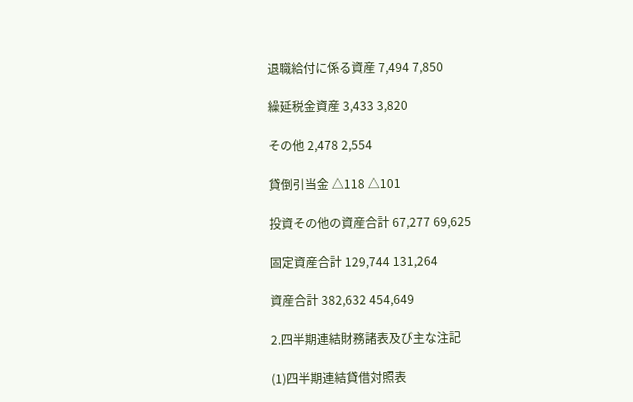退職給付に係る資産 7,494 7,850

繰延税金資産 3,433 3,820

その他 2,478 2,554

貸倒引当金 △118 △101

投資その他の資産合計 67,277 69,625

固定資産合計 129,744 131,264

資産合計 382,632 454,649

2.四半期連結財務諸表及び主な注記

(1)四半期連結貸借対照表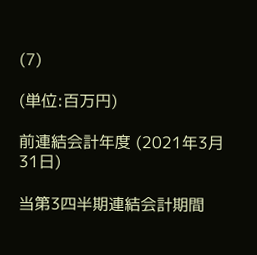(7)

(単位:百万円)

前連結会計年度 (2021年3月31日)

当第3四半期連結会計期間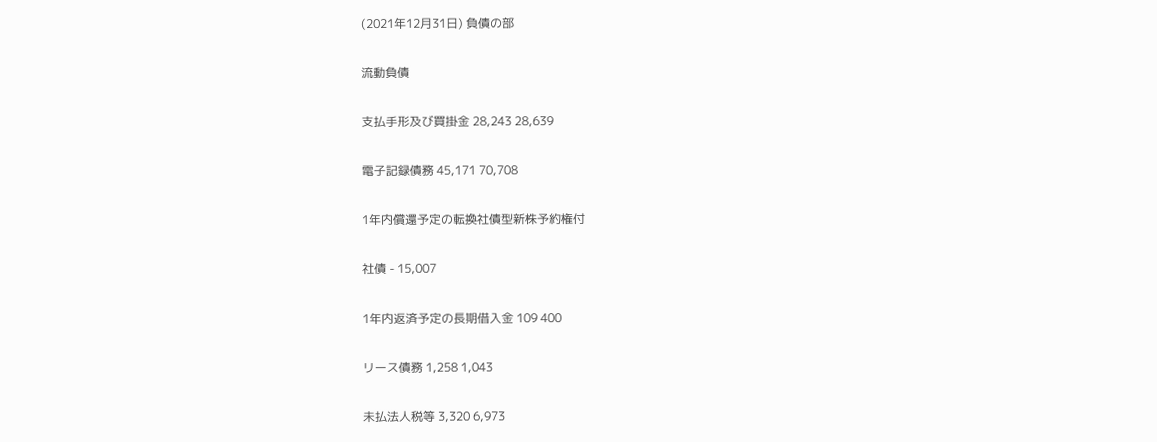(2021年12月31日) 負債の部

流動負債

支払手形及び買掛金 28,243 28,639

電子記録債務 45,171 70,708

1年内償還予定の転換社債型新株予約権付

社債 - 15,007

1年内返済予定の長期借入金 109 400

リース債務 1,258 1,043

未払法人税等 3,320 6,973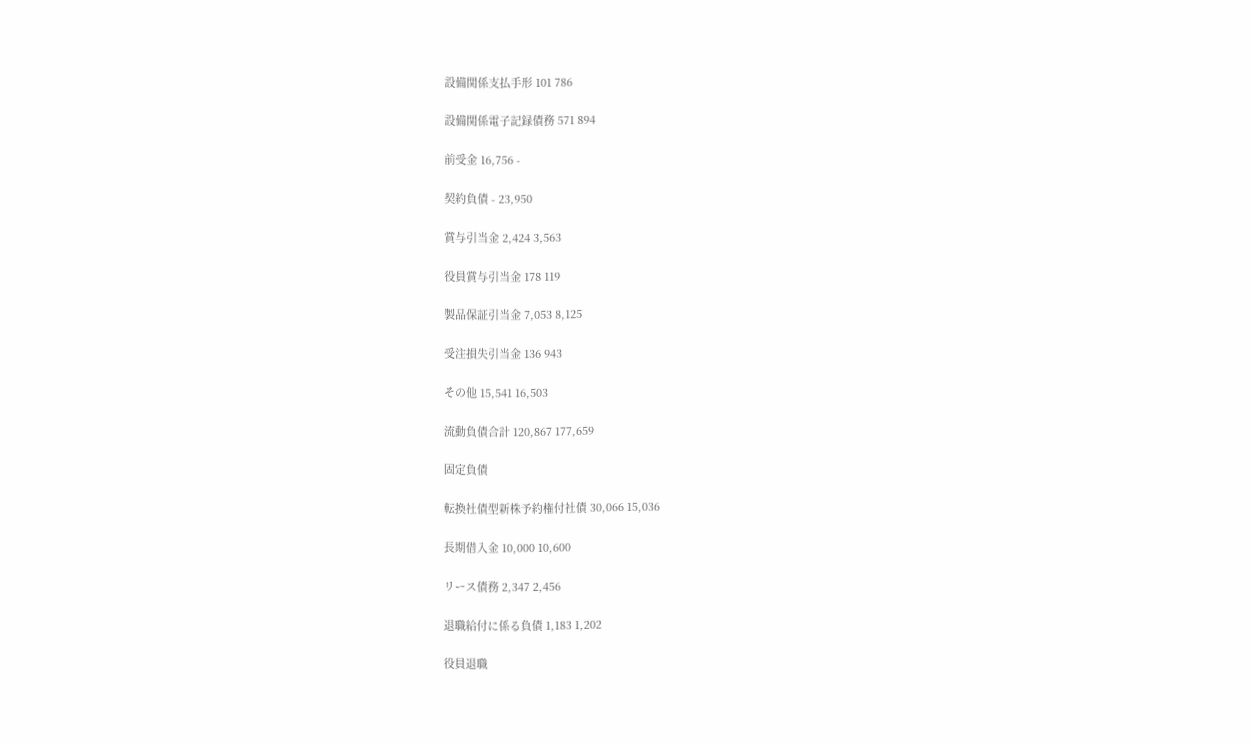設備関係支払手形 101 786

設備関係電子記録債務 571 894

前受金 16,756 -

契約負債 - 23,950

賞与引当金 2,424 3,563

役員賞与引当金 178 119

製品保証引当金 7,053 8,125

受注損失引当金 136 943

その他 15,541 16,503

流動負債合計 120,867 177,659

固定負債

転換社債型新株予約権付社債 30,066 15,036

長期借入金 10,000 10,600

リース債務 2,347 2,456

退職給付に係る負債 1,183 1,202

役員退職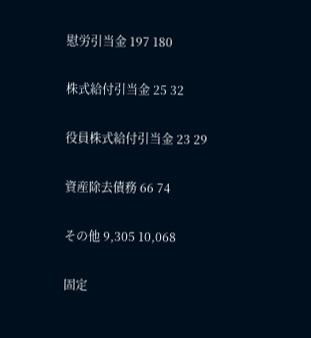慰労引当金 197 180

株式給付引当金 25 32

役員株式給付引当金 23 29

資産除去債務 66 74

その他 9,305 10,068

固定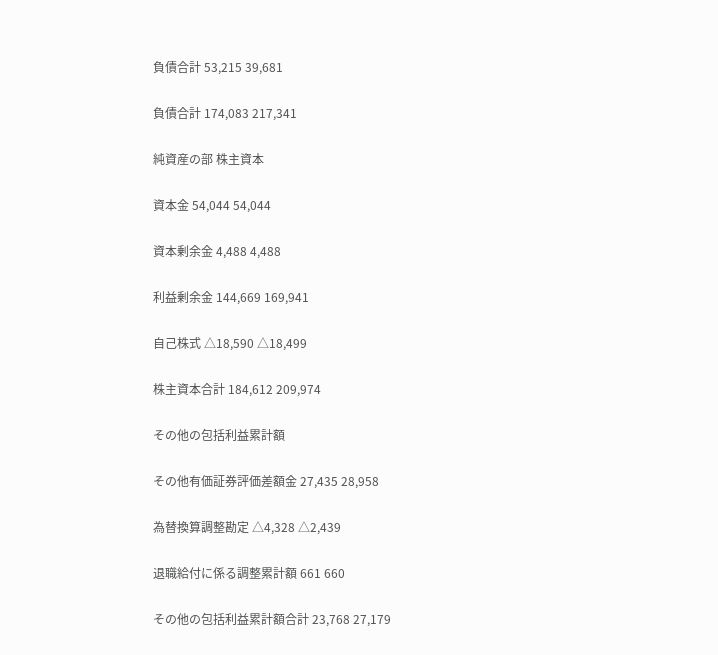負債合計 53,215 39,681

負債合計 174,083 217,341

純資産の部 株主資本

資本金 54,044 54,044

資本剰余金 4,488 4,488

利益剰余金 144,669 169,941

自己株式 △18,590 △18,499

株主資本合計 184,612 209,974

その他の包括利益累計額

その他有価証券評価差額金 27,435 28,958

為替換算調整勘定 △4,328 △2,439

退職給付に係る調整累計額 661 660

その他の包括利益累計額合計 23,768 27,179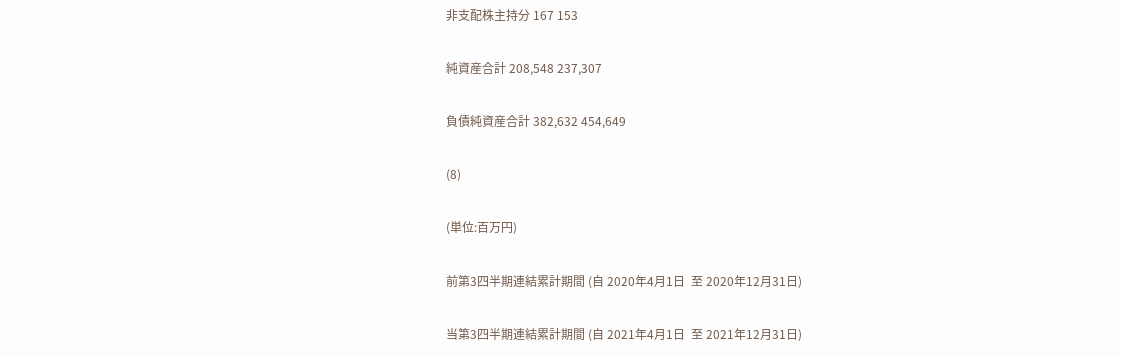非支配株主持分 167 153

純資産合計 208,548 237,307

負債純資産合計 382,632 454,649

(8)

(単位:百万円)

前第3四半期連結累計期間 (自 2020年4月1日  至 2020年12月31日)

当第3四半期連結累計期間 (自 2021年4月1日  至 2021年12月31日)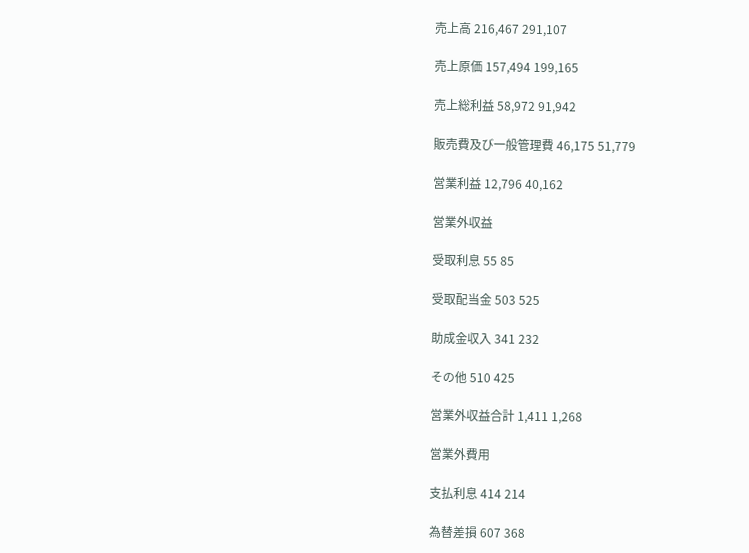売上高 216,467 291,107

売上原価 157,494 199,165

売上総利益 58,972 91,942

販売費及び一般管理費 46,175 51,779

営業利益 12,796 40,162

営業外収益

受取利息 55 85

受取配当金 503 525

助成金収入 341 232

その他 510 425

営業外収益合計 1,411 1,268

営業外費用

支払利息 414 214

為替差損 607 368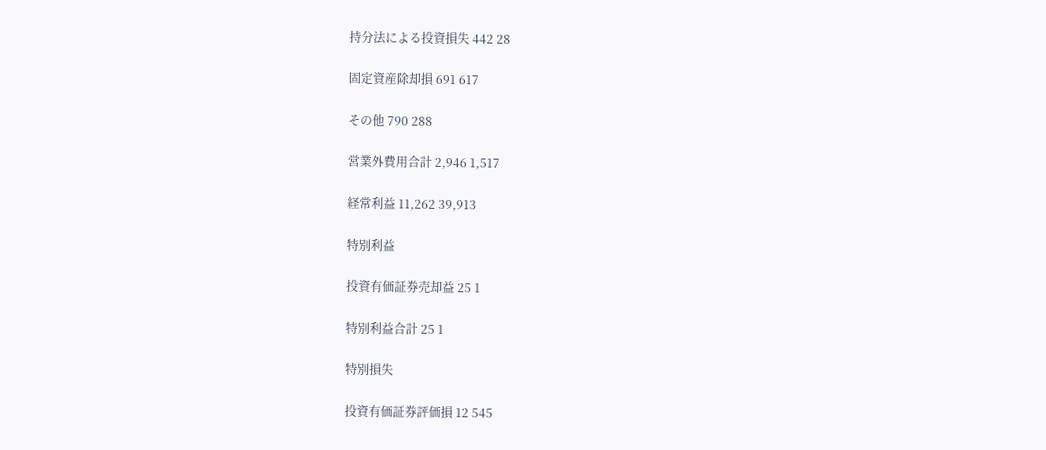持分法による投資損失 442 28

固定資産除却損 691 617

その他 790 288

営業外費用合計 2,946 1,517

経常利益 11,262 39,913

特別利益

投資有価証券売却益 25 1

特別利益合計 25 1

特別損失

投資有価証券評価損 12 545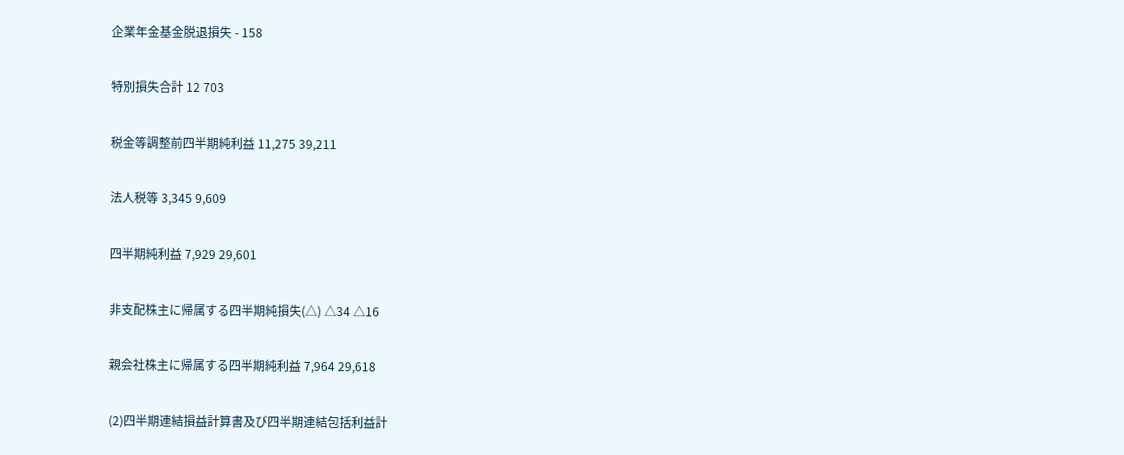企業年金基金脱退損失 - 158

特別損失合計 12 703

税金等調整前四半期純利益 11,275 39,211

法人税等 3,345 9,609

四半期純利益 7,929 29,601

非支配株主に帰属する四半期純損失(△) △34 △16

親会社株主に帰属する四半期純利益 7,964 29,618

(2)四半期連結損益計算書及び四半期連結包括利益計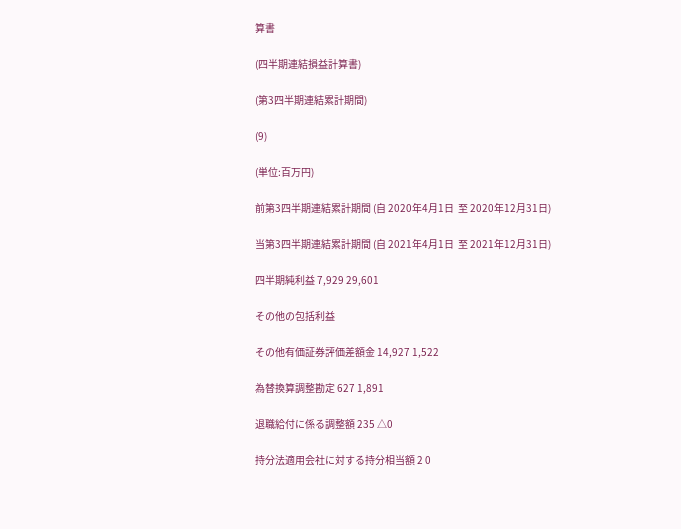算書

(四半期連結損益計算書)

(第3四半期連結累計期間)

(9)

(単位:百万円)

前第3四半期連結累計期間 (自 2020年4月1日  至 2020年12月31日)

当第3四半期連結累計期間 (自 2021年4月1日  至 2021年12月31日)

四半期純利益 7,929 29,601

その他の包括利益

その他有価証券評価差額金 14,927 1,522

為替換算調整勘定 627 1,891

退職給付に係る調整額 235 △0

持分法適用会社に対する持分相当額 2 0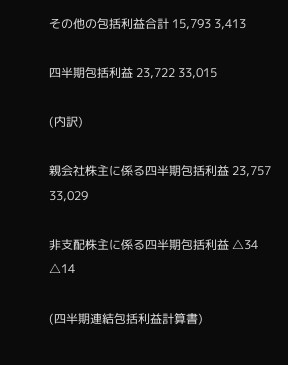その他の包括利益合計 15,793 3,413

四半期包括利益 23,722 33,015

(内訳)

親会社株主に係る四半期包括利益 23,757 33,029

非支配株主に係る四半期包括利益 △34 △14

(四半期連結包括利益計算書)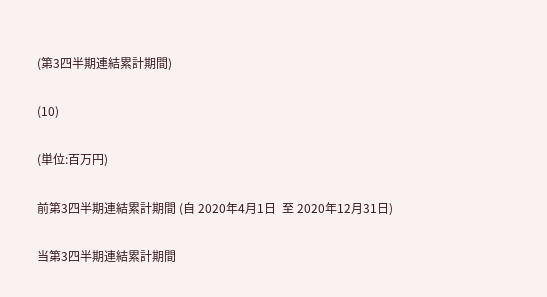(第3四半期連結累計期間)

(10)

(単位:百万円)

前第3四半期連結累計期間 (自 2020年4月1日  至 2020年12月31日)

当第3四半期連結累計期間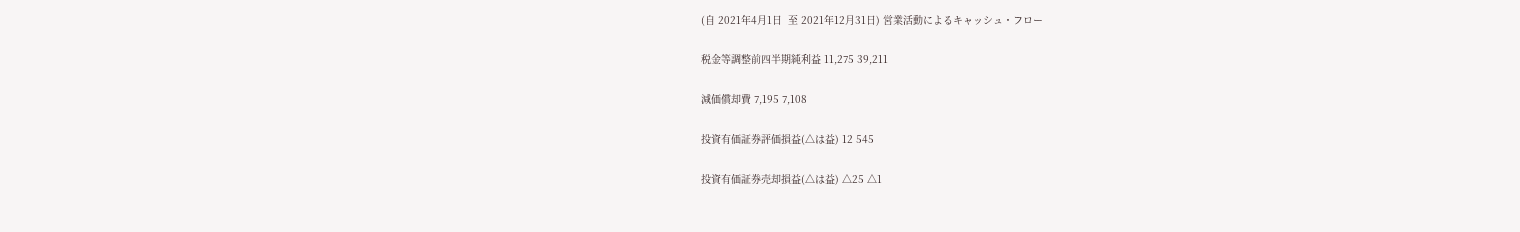(自 2021年4月1日  至 2021年12月31日) 営業活動によるキャッシュ・フロー

税金等調整前四半期純利益 11,275 39,211

減価償却費 7,195 7,108

投資有価証券評価損益(△は益) 12 545

投資有価証券売却損益(△は益) △25 △1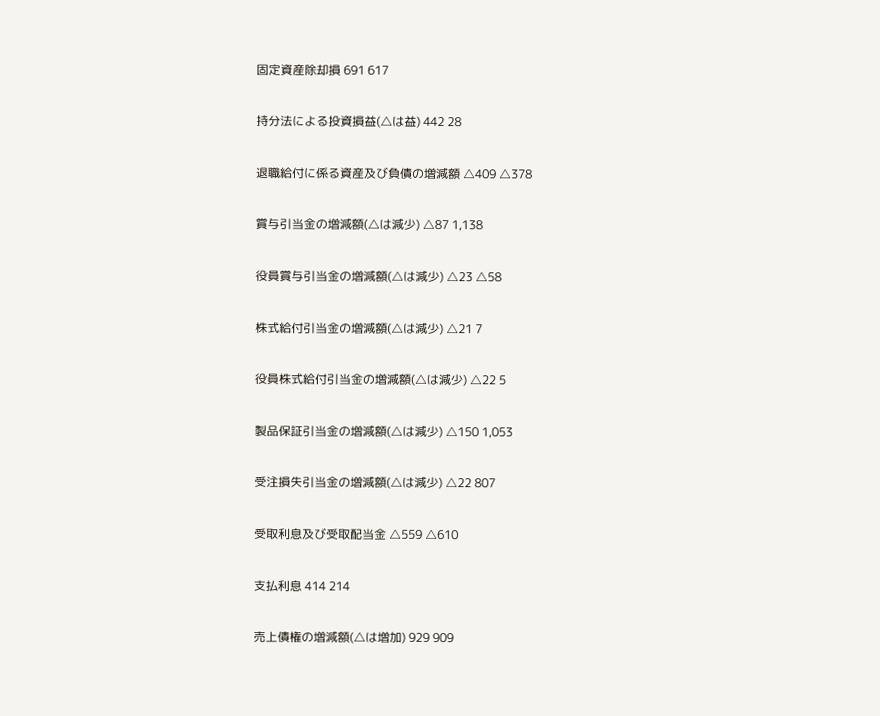固定資産除却損 691 617

持分法による投資損益(△は益) 442 28

退職給付に係る資産及び負債の増減額 △409 △378

賞与引当金の増減額(△は減少) △87 1,138

役員賞与引当金の増減額(△は減少) △23 △58

株式給付引当金の増減額(△は減少) △21 7

役員株式給付引当金の増減額(△は減少) △22 5

製品保証引当金の増減額(△は減少) △150 1,053

受注損失引当金の増減額(△は減少) △22 807

受取利息及び受取配当金 △559 △610

支払利息 414 214

売上債権の増減額(△は増加) 929 909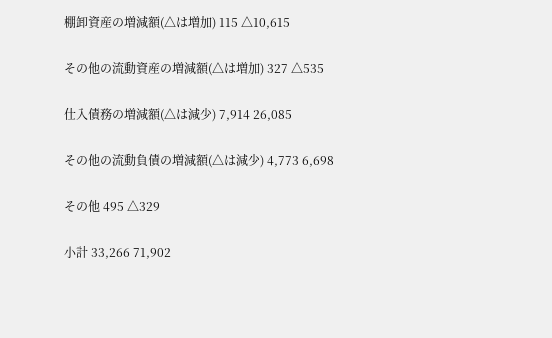棚卸資産の増減額(△は増加) 115 △10,615

その他の流動資産の増減額(△は増加) 327 △535

仕入債務の増減額(△は減少) 7,914 26,085

その他の流動負債の増減額(△は減少) 4,773 6,698

その他 495 △329

小計 33,266 71,902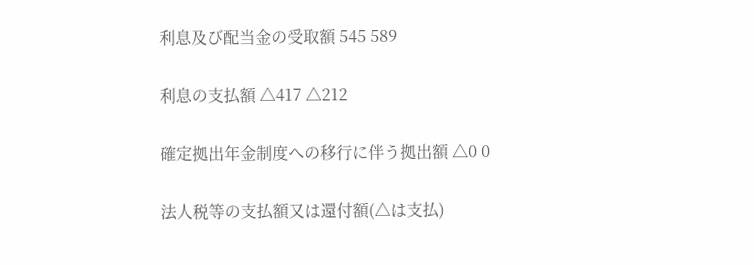利息及び配当金の受取額 545 589

利息の支払額 △417 △212

確定拠出年金制度への移行に伴う拠出額 △0 0

法人税等の支払額又は還付額(△は支払)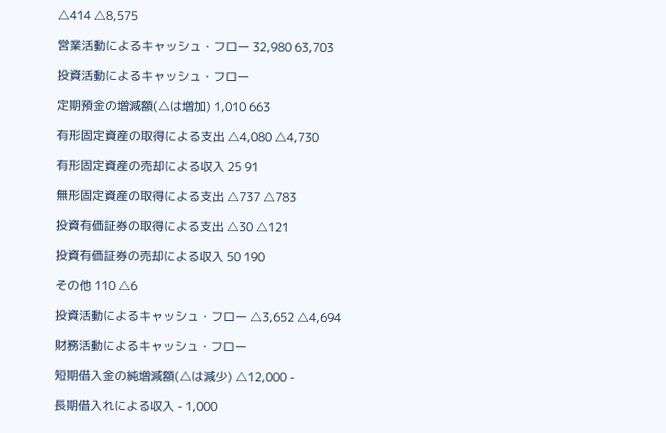△414 △8,575

営業活動によるキャッシュ・フロー 32,980 63,703

投資活動によるキャッシュ・フロー

定期預金の増減額(△は増加) 1,010 663

有形固定資産の取得による支出 △4,080 △4,730

有形固定資産の売却による収入 25 91

無形固定資産の取得による支出 △737 △783

投資有価証券の取得による支出 △30 △121

投資有価証券の売却による収入 50 190

その他 110 △6

投資活動によるキャッシュ・フロー △3,652 △4,694

財務活動によるキャッシュ・フロー

短期借入金の純増減額(△は減少) △12,000 -

長期借入れによる収入 - 1,000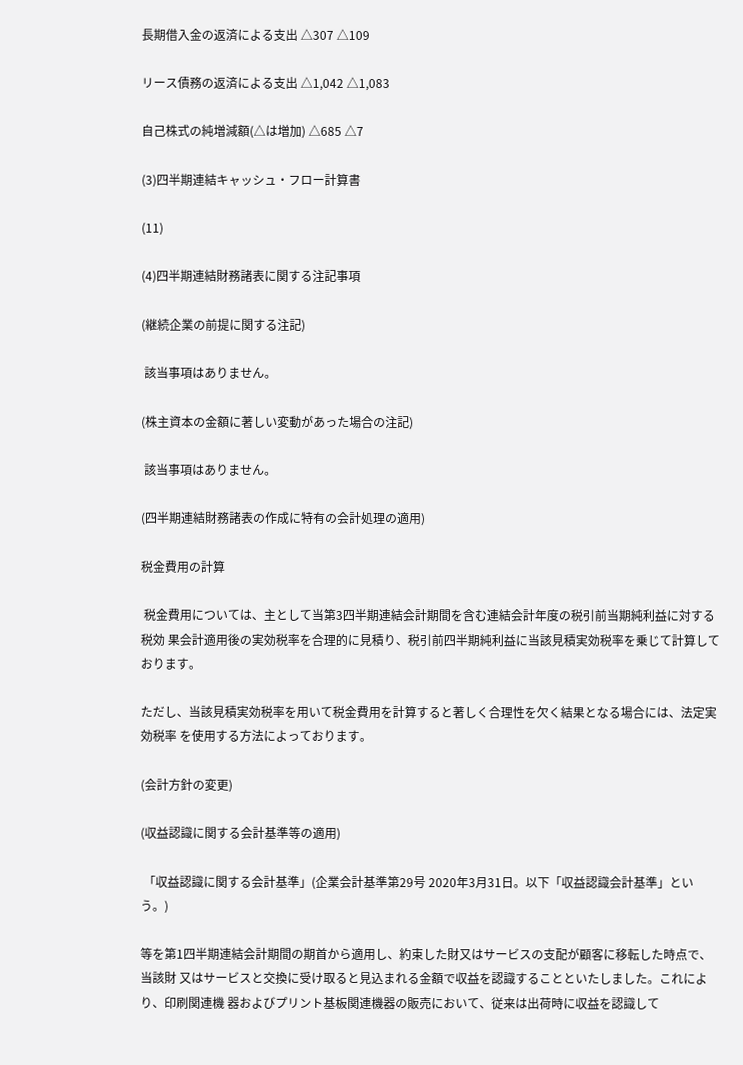長期借入金の返済による支出 △307 △109

リース債務の返済による支出 △1,042 △1,083

自己株式の純増減額(△は増加) △685 △7

(3)四半期連結キャッシュ・フロー計算書

(11)

(4)四半期連結財務諸表に関する注記事項

(継続企業の前提に関する注記)

 該当事項はありません。

(株主資本の金額に著しい変動があった場合の注記)

 該当事項はありません。

(四半期連結財務諸表の作成に特有の会計処理の適用)

税金費用の計算

 税金費用については、主として当第3四半期連結会計期間を含む連結会計年度の税引前当期純利益に対する税効 果会計適用後の実効税率を合理的に見積り、税引前四半期純利益に当該見積実効税率を乗じて計算しております。

ただし、当該見積実効税率を用いて税金費用を計算すると著しく合理性を欠く結果となる場合には、法定実効税率 を使用する方法によっております。

(会計方針の変更)

(収益認識に関する会計基準等の適用)

 「収益認識に関する会計基準」(企業会計基準第29号 2020年3月31日。以下「収益認識会計基準」という。)

等を第1四半期連結会計期間の期首から適用し、約束した財又はサービスの支配が顧客に移転した時点で、当該財 又はサービスと交換に受け取ると見込まれる金額で収益を認識することといたしました。これにより、印刷関連機 器およびプリント基板関連機器の販売において、従来は出荷時に収益を認識して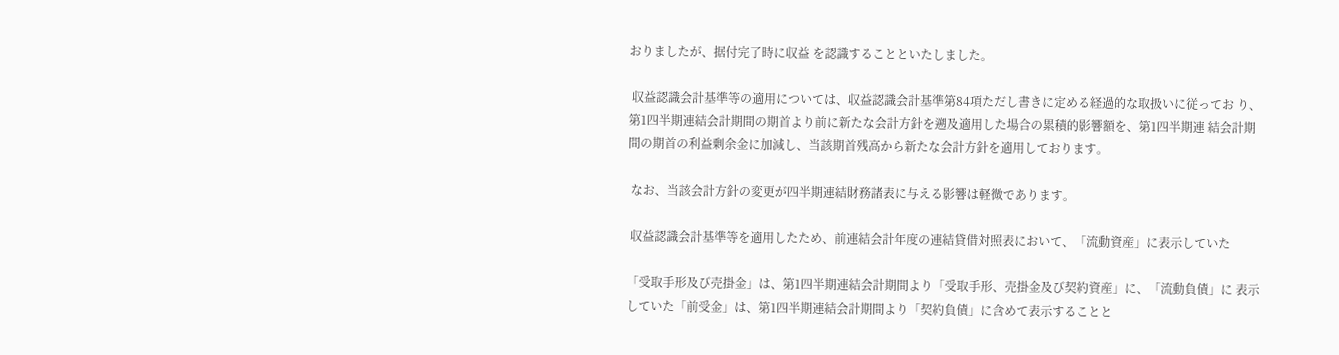おりましたが、据付完了時に収益 を認識することといたしました。

 収益認識会計基準等の適用については、収益認識会計基準第84項ただし書きに定める経過的な取扱いに従ってお り、第1四半期連結会計期間の期首より前に新たな会計方針を遡及適用した場合の累積的影響額を、第1四半期連 結会計期間の期首の利益剰余金に加減し、当該期首残高から新たな会計方針を適用しております。

 なお、当該会計方針の変更が四半期連結財務諸表に与える影響は軽微であります。

 収益認識会計基準等を適用したため、前連結会計年度の連結貸借対照表において、「流動資産」に表示していた

「受取手形及び売掛金」は、第1四半期連結会計期間より「受取手形、売掛金及び契約資産」に、「流動負債」に 表示していた「前受金」は、第1四半期連結会計期間より「契約負債」に含めて表示することと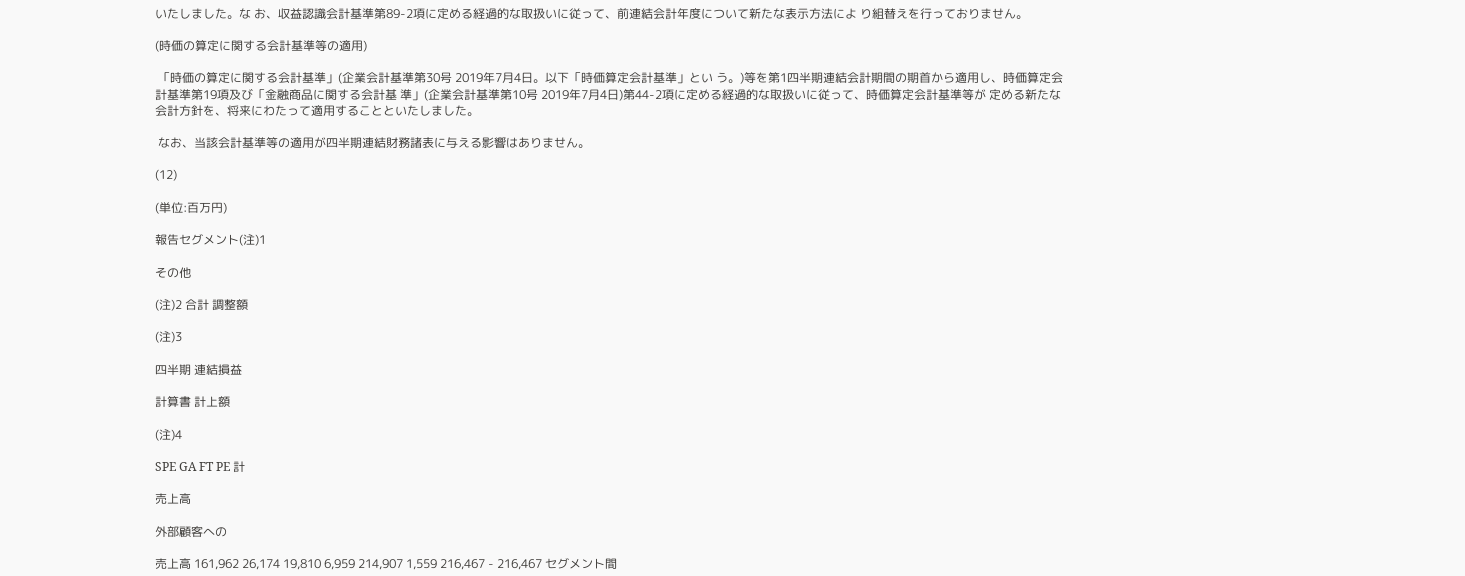いたしました。な お、収益認識会計基準第89-2項に定める経過的な取扱いに従って、前連結会計年度について新たな表示方法によ り組替えを行っておりません。

(時価の算定に関する会計基準等の適用)

 「時価の算定に関する会計基準」(企業会計基準第30号 2019年7月4日。以下「時価算定会計基準」とい う。)等を第1四半期連結会計期間の期首から適用し、時価算定会計基準第19項及び「金融商品に関する会計基 準」(企業会計基準第10号 2019年7月4日)第44-2項に定める経過的な取扱いに従って、時価算定会計基準等が 定める新たな会計方針を、将来にわたって適用することといたしました。

 なお、当該会計基準等の適用が四半期連結財務諸表に与える影響はありません。

(12)

(単位:百万円)

報告セグメント(注)1

その他

(注)2 合計 調整額

(注)3

四半期 連結損益

計算書 計上額

(注)4

SPE GA FT PE 計

売上高

外部顧客への

売上高 161,962 26,174 19,810 6,959 214,907 1,559 216,467 - 216,467 セグメント間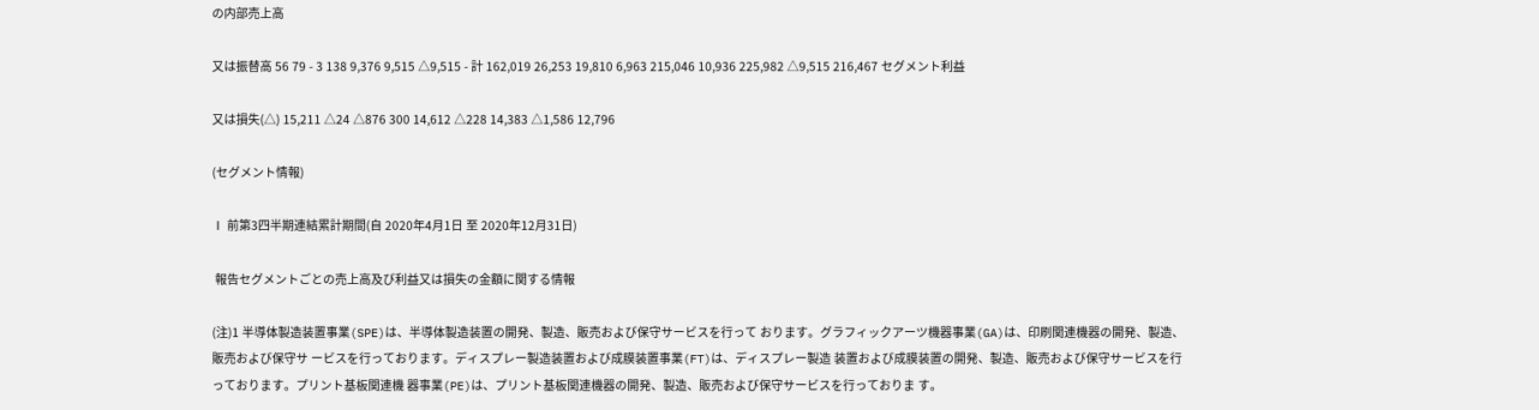の内部売上高

又は振替高 56 79 - 3 138 9,376 9,515 △9,515 - 計 162,019 26,253 19,810 6,963 215,046 10,936 225,982 △9,515 216,467 セグメント利益

又は損失(△) 15,211 △24 △876 300 14,612 △228 14,383 △1,586 12,796

(セグメント情報)

Ⅰ 前第3四半期連結累計期間(自 2020年4月1日 至 2020年12月31日)

 報告セグメントごとの売上高及び利益又は損失の金額に関する情報

(注)1 半導体製造装置事業(SPE)は、半導体製造装置の開発、製造、販売および保守サービスを行って おります。グラフィックアーツ機器事業(GA)は、印刷関連機器の開発、製造、販売および保守サ ービスを行っております。ディスプレー製造装置および成膜装置事業(FT)は、ディスプレー製造 装置および成膜装置の開発、製造、販売および保守サービスを行っております。プリント基板関連機 器事業(PE)は、プリント基板関連機器の開発、製造、販売および保守サービスを行っておりま す。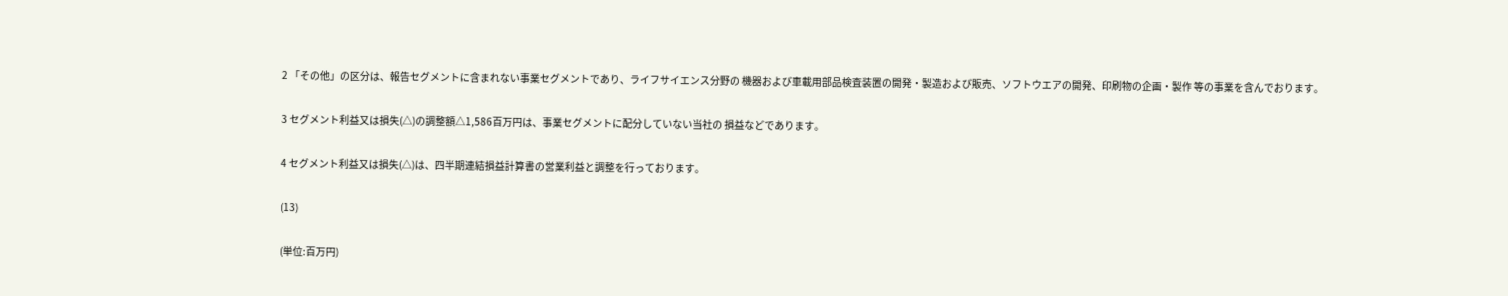2 「その他」の区分は、報告セグメントに含まれない事業セグメントであり、ライフサイエンス分野の 機器および車載用部品検査装置の開発・製造および販売、ソフトウエアの開発、印刷物の企画・製作 等の事業を含んでおります。

3 セグメント利益又は損失(△)の調整額△1,586百万円は、事業セグメントに配分していない当社の 損益などであります。

4 セグメント利益又は損失(△)は、四半期連結損益計算書の営業利益と調整を行っております。

(13)

(単位:百万円)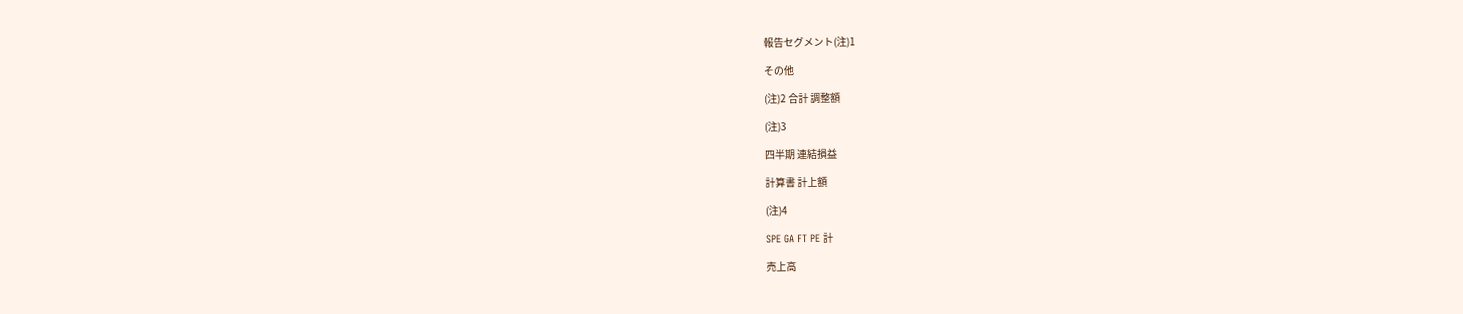報告セグメント(注)1

その他

(注)2 合計 調整額

(注)3

四半期 連結損益

計算書 計上額

(注)4

SPE GA FT PE 計

売上高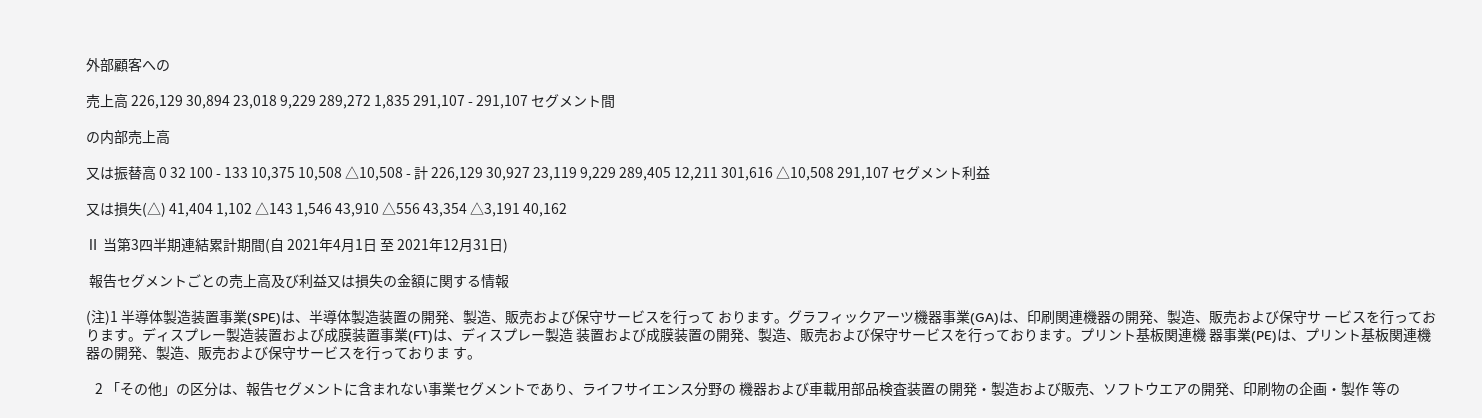外部顧客への

売上高 226,129 30,894 23,018 9,229 289,272 1,835 291,107 - 291,107 セグメント間

の内部売上高

又は振替高 0 32 100 - 133 10,375 10,508 △10,508 - 計 226,129 30,927 23,119 9,229 289,405 12,211 301,616 △10,508 291,107 セグメント利益

又は損失(△) 41,404 1,102 △143 1,546 43,910 △556 43,354 △3,191 40,162

Ⅱ 当第3四半期連結累計期間(自 2021年4月1日 至 2021年12月31日)

 報告セグメントごとの売上高及び利益又は損失の金額に関する情報

(注)1 半導体製造装置事業(SPE)は、半導体製造装置の開発、製造、販売および保守サービスを行って おります。グラフィックアーツ機器事業(GA)は、印刷関連機器の開発、製造、販売および保守サ ービスを行っております。ディスプレー製造装置および成膜装置事業(FT)は、ディスプレー製造 装置および成膜装置の開発、製造、販売および保守サービスを行っております。プリント基板関連機 器事業(PE)は、プリント基板関連機器の開発、製造、販売および保守サービスを行っておりま す。

   2 「その他」の区分は、報告セグメントに含まれない事業セグメントであり、ライフサイエンス分野の 機器および車載用部品検査装置の開発・製造および販売、ソフトウエアの開発、印刷物の企画・製作 等の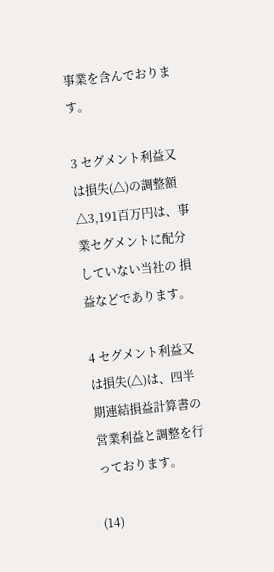事業を含んでおります。

3 セグメント利益又は損失(△)の調整額△3,191百万円は、事業セグメントに配分していない当社の 損益などであります。

4 セグメント利益又は損失(△)は、四半期連結損益計算書の営業利益と調整を行っております。

(14)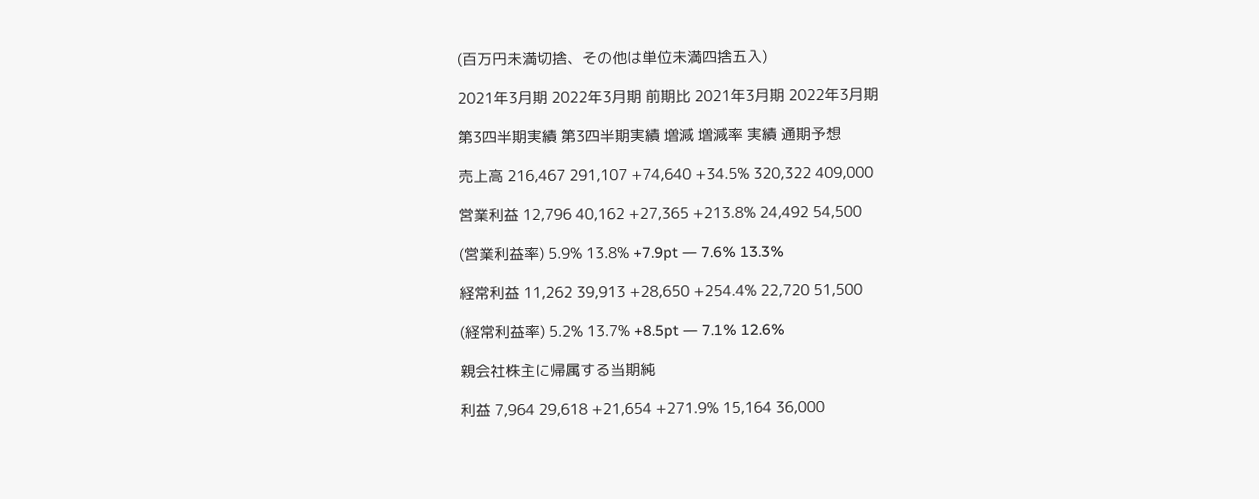(百万円未満切捨、その他は単位未満四捨五入)

2021年3月期 2022年3月期 前期比 2021年3月期 2022年3月期

第3四半期実績 第3四半期実績 増減 増減率 実績 通期予想

売上高 216,467 291,107 +74,640 +34.5% 320,322 409,000

営業利益 12,796 40,162 +27,365 +213.8% 24,492 54,500

(営業利益率) 5.9% 13.8% +7.9pt ― 7.6% 13.3%

経常利益 11,262 39,913 +28,650 +254.4% 22,720 51,500

(経常利益率) 5.2% 13.7% +8.5pt ― 7.1% 12.6%

親会社株主に帰属する当期純

利益 7,964 29,618 +21,654 +271.9% 15,164 36,000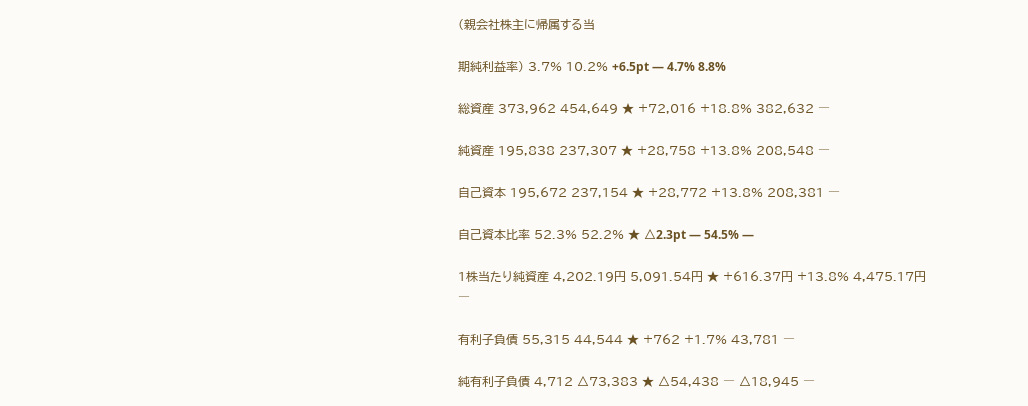(親会社株主に帰属する当

期純利益率) 3.7% 10.2% +6.5pt ― 4.7% 8.8%

総資産 373,962 454,649 ★ +72,016 +18.8% 382,632 ―

純資産 195,838 237,307 ★ +28,758 +13.8% 208,548 ―

自己資本 195,672 237,154 ★ +28,772 +13.8% 208,381 ―

自己資本比率 52.3% 52.2% ★ △2.3pt ― 54.5% ―

1株当たり純資産 4,202.19円 5,091.54円 ★ +616.37円 +13.8% 4,475.17円 ―

有利子負債 55,315 44,544 ★ +762 +1.7% 43,781 ―

純有利子負債 4,712 △73,383 ★ △54,438 ― △18,945 ―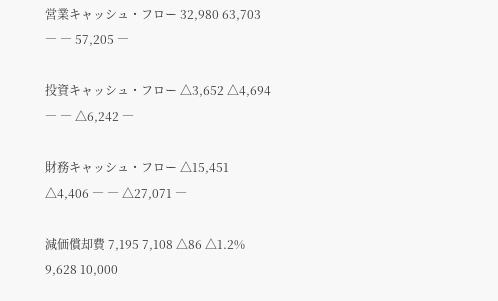営業キャッシュ・フロー 32,980 63,703 ― ― 57,205 ―

投資キャッシュ・フロー △3,652 △4,694 ― ― △6,242 ―

財務キャッシュ・フロー △15,451 △4,406 ― ― △27,071 ―

減価償却費 7,195 7,108 △86 △1.2% 9,628 10,000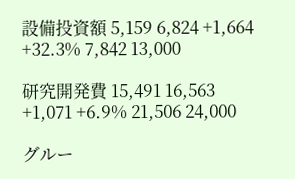設備投資額 5,159 6,824 +1,664 +32.3% 7,842 13,000

研究開発費 15,491 16,563 +1,071 +6.9% 21,506 24,000

グルー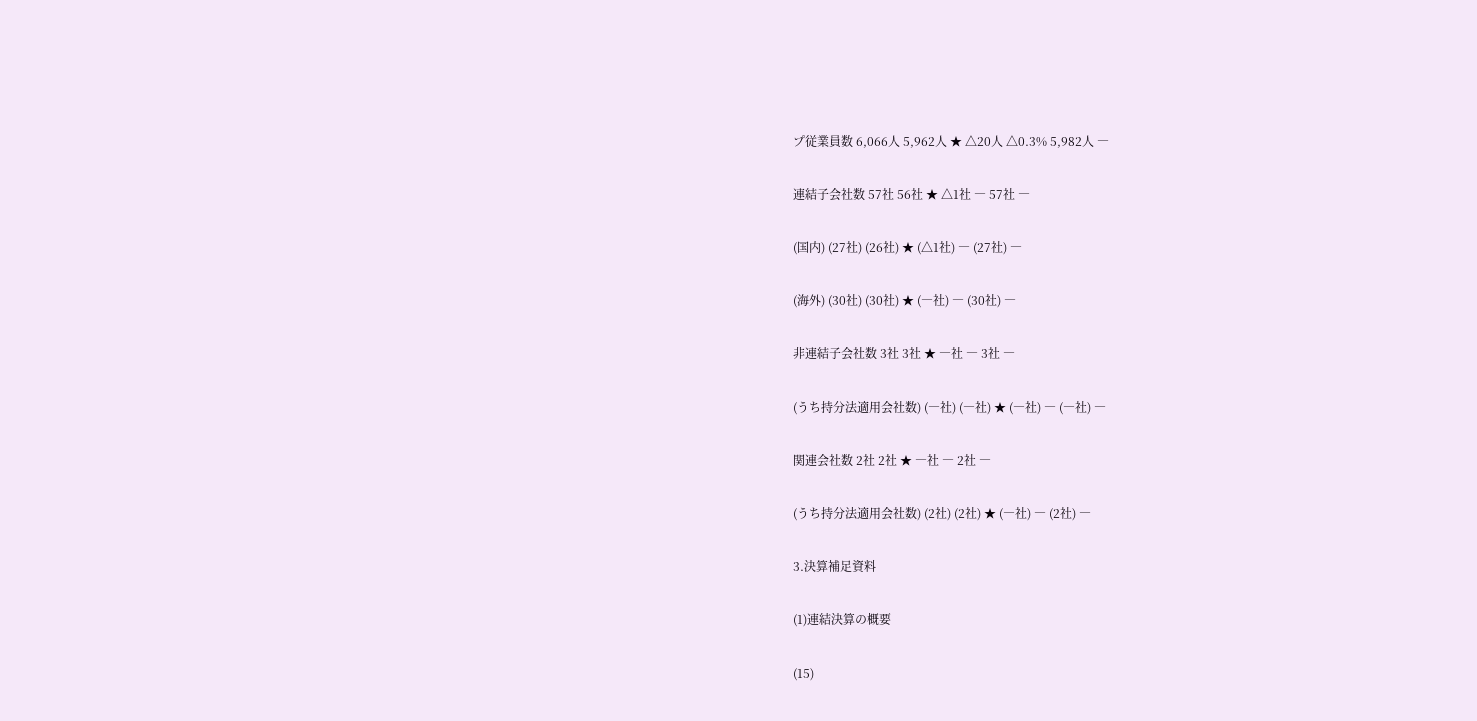プ従業員数 6,066人 5,962人 ★ △20人 △0.3% 5,982人 ―

連結子会社数 57社 56社 ★ △1社 ― 57社 ―

(国内) (27社) (26社) ★ (△1社) ― (27社) ―

(海外) (30社) (30社) ★ (―社) ― (30社) ―

非連結子会社数 3社 3社 ★ ―社 ― 3社 ―

(うち持分法適用会社数) (―社) (―社) ★ (―社) ― (―社) ―

関連会社数 2社 2社 ★ ―社 ― 2社 ―

(うち持分法適用会社数) (2社) (2社) ★ (―社) ― (2社) ―

3.決算補足資料

(1)連結決算の概要

(15)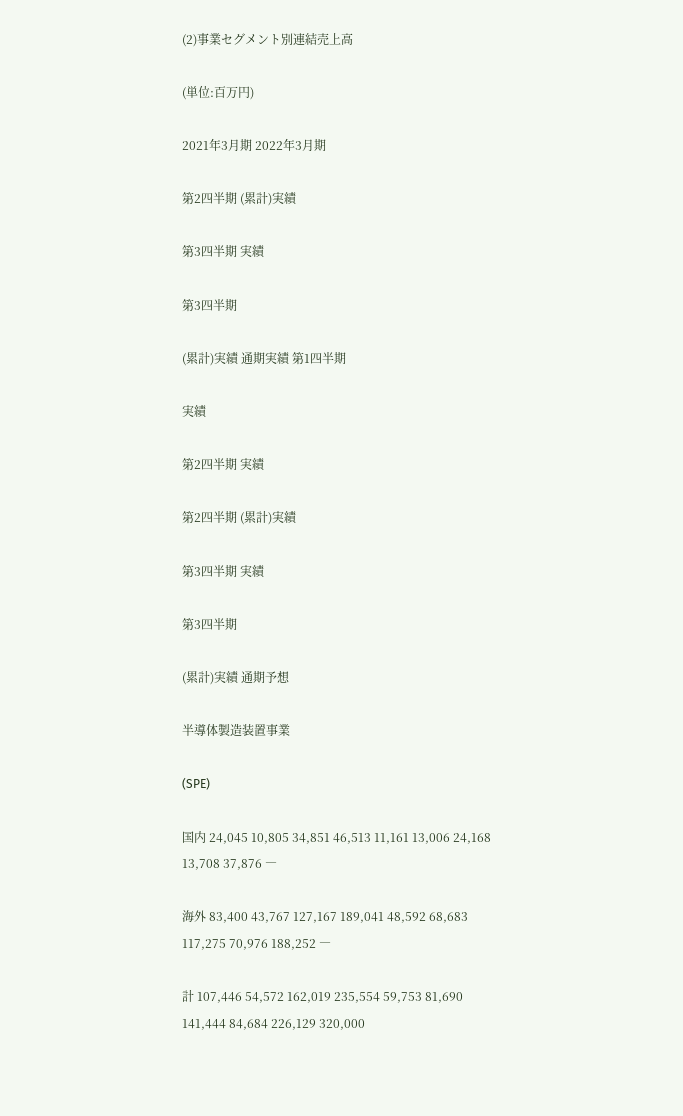(2)事業セグメント別連結売上高

(単位:百万円)

2021年3月期 2022年3月期

第2四半期 (累計)実績

第3四半期 実績

第3四半期

(累計)実績 通期実績 第1四半期

実績

第2四半期 実績

第2四半期 (累計)実績

第3四半期 実績

第3四半期

(累計)実績 通期予想

半導体製造装置事業

(SPE)

国内 24,045 10,805 34,851 46,513 11,161 13,006 24,168 13,708 37,876 ―

海外 83,400 43,767 127,167 189,041 48,592 68,683 117,275 70,976 188,252 ―

計 107,446 54,572 162,019 235,554 59,753 81,690 141,444 84,684 226,129 320,000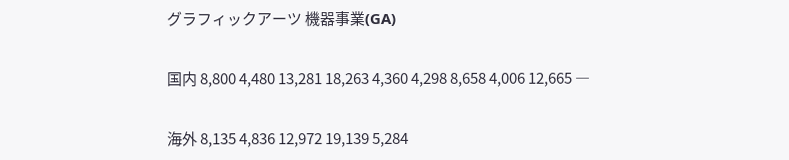グラフィックアーツ 機器事業(GA)

国内 8,800 4,480 13,281 18,263 4,360 4,298 8,658 4,006 12,665 ―

海外 8,135 4,836 12,972 19,139 5,284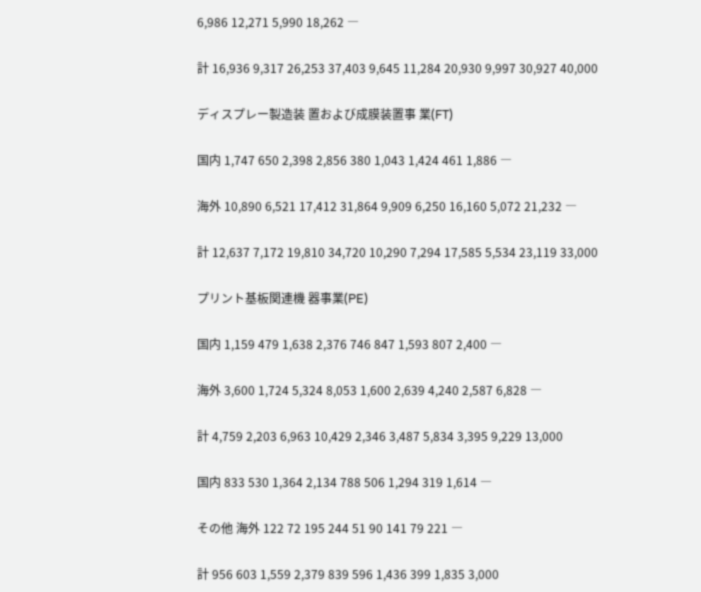6,986 12,271 5,990 18,262 ―

計 16,936 9,317 26,253 37,403 9,645 11,284 20,930 9,997 30,927 40,000

ディスプレー製造装 置および成膜装置事 業(FT)

国内 1,747 650 2,398 2,856 380 1,043 1,424 461 1,886 ―

海外 10,890 6,521 17,412 31,864 9,909 6,250 16,160 5,072 21,232 ―

計 12,637 7,172 19,810 34,720 10,290 7,294 17,585 5,534 23,119 33,000

プリント基板関連機 器事業(PE)

国内 1,159 479 1,638 2,376 746 847 1,593 807 2,400 ―

海外 3,600 1,724 5,324 8,053 1,600 2,639 4,240 2,587 6,828 ―

計 4,759 2,203 6,963 10,429 2,346 3,487 5,834 3,395 9,229 13,000

国内 833 530 1,364 2,134 788 506 1,294 319 1,614 ―

その他 海外 122 72 195 244 51 90 141 79 221 ―

計 956 603 1,559 2,379 839 596 1,436 399 1,835 3,000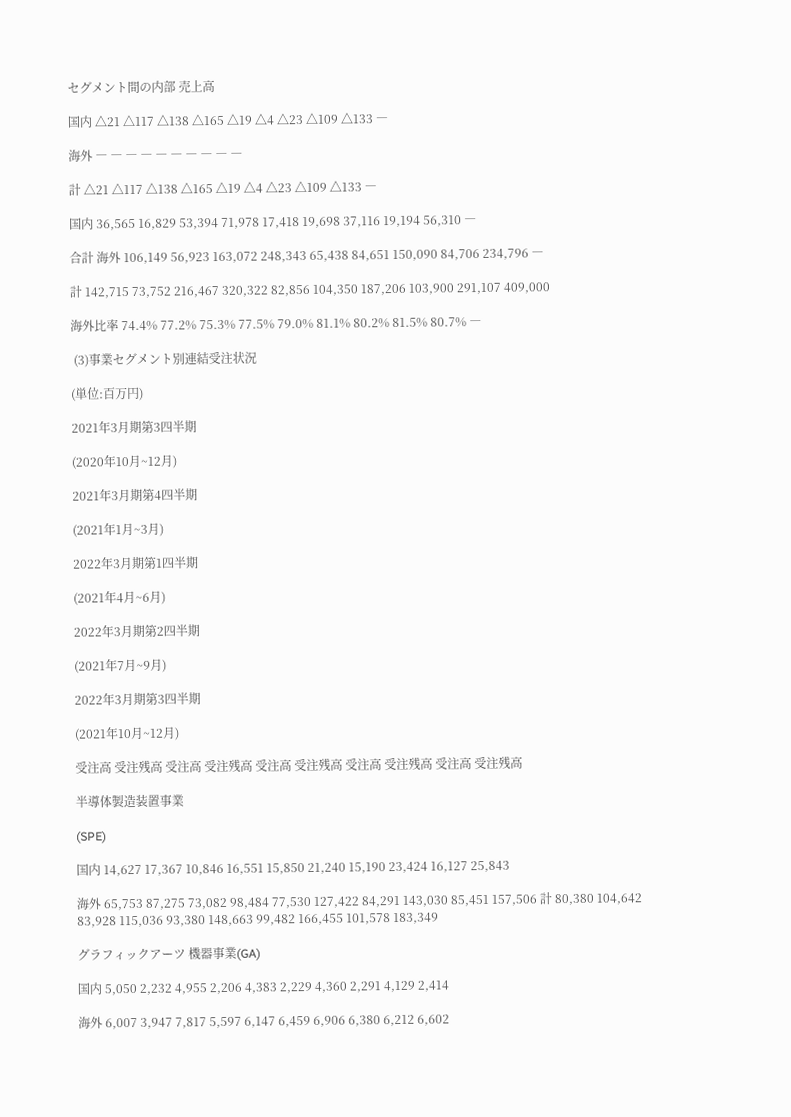セグメント間の内部 売上高

国内 △21 △117 △138 △165 △19 △4 △23 △109 △133 ―

海外 ― ― ― ― ― ― ― ― ― ―

計 △21 △117 △138 △165 △19 △4 △23 △109 △133 ―

国内 36,565 16,829 53,394 71,978 17,418 19,698 37,116 19,194 56,310 ―

合計 海外 106,149 56,923 163,072 248,343 65,438 84,651 150,090 84,706 234,796 ―

計 142,715 73,752 216,467 320,322 82,856 104,350 187,206 103,900 291,107 409,000

海外比率 74.4% 77.2% 75.3% 77.5% 79.0% 81.1% 80.2% 81.5% 80.7% ―

 (3)事業セグメント別連結受注状況

(単位:百万円)

2021年3月期第3四半期

(2020年10月~12月)

2021年3月期第4四半期

(2021年1月~3月)

2022年3月期第1四半期

(2021年4月~6月)

2022年3月期第2四半期

(2021年7月~9月)

2022年3月期第3四半期

(2021年10月~12月)

受注高 受注残高 受注高 受注残高 受注高 受注残高 受注高 受注残高 受注高 受注残高

半導体製造装置事業

(SPE)

国内 14,627 17,367 10,846 16,551 15,850 21,240 15,190 23,424 16,127 25,843

海外 65,753 87,275 73,082 98,484 77,530 127,422 84,291 143,030 85,451 157,506 計 80,380 104,642 83,928 115,036 93,380 148,663 99,482 166,455 101,578 183,349

グラフィックアーツ 機器事業(GA)

国内 5,050 2,232 4,955 2,206 4,383 2,229 4,360 2,291 4,129 2,414

海外 6,007 3,947 7,817 5,597 6,147 6,459 6,906 6,380 6,212 6,602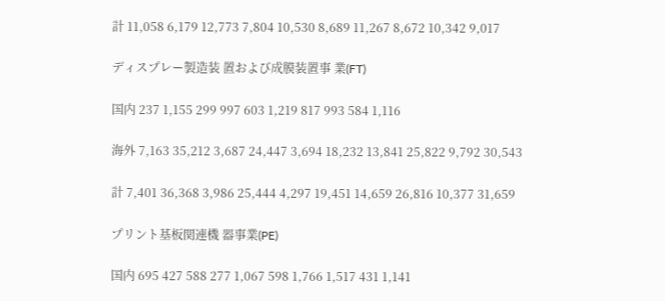計 11,058 6,179 12,773 7,804 10,530 8,689 11,267 8,672 10,342 9,017

ディスプレー製造装 置および成膜装置事 業(FT)

国内 237 1,155 299 997 603 1,219 817 993 584 1,116

海外 7,163 35,212 3,687 24,447 3,694 18,232 13,841 25,822 9,792 30,543

計 7,401 36,368 3,986 25,444 4,297 19,451 14,659 26,816 10,377 31,659

プリント基板関連機 器事業(PE)

国内 695 427 588 277 1,067 598 1,766 1,517 431 1,141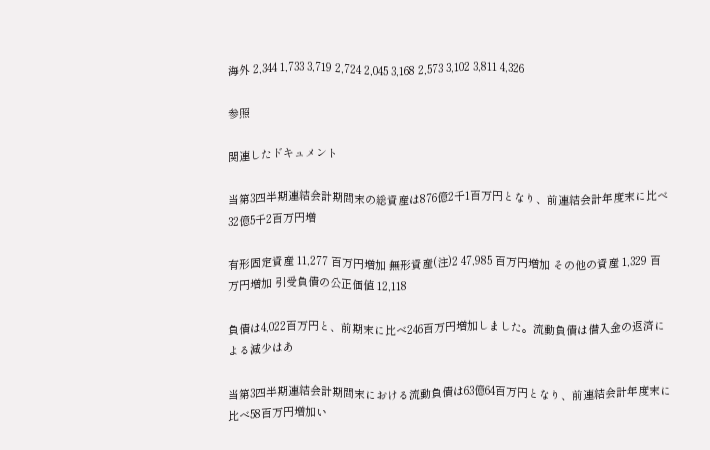海外 2,344 1,733 3,719 2,724 2,045 3,168 2,573 3,102 3,811 4,326

参照

関連したドキュメント

当第3四半期連結会計期間末の総資産は876億2千1百万円となり、前連結会計年度末に比べ32億5千2百万円増

有形固定資産 11,277 百万円増加 無形資産(注)2 47,985 百万円増加 その他の資産 1,329 百万円増加 引受負債の公正価値 12,118

負債は4,022百万円と、前期末に比べ246百万円増加しました。流動負債は借入金の返済による減少はあ

当第3四半期連結会計期間末における流動負債は63億64百万円となり、前連結会計年度末に比べ58百万円増加い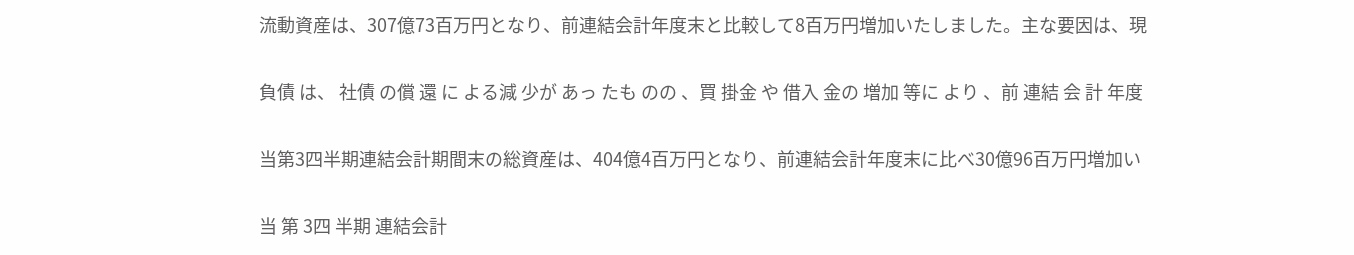流動資産は、307億73百万円となり、前連結会計年度末と比較して8百万円増加いたしました。主な要因は、現

負債 は、 社債 の償 還 に よる減 少が あっ たも のの 、買 掛金 や 借入 金の 増加 等に より 、前 連結 会 計 年度

当第3四半期連結会計期間末の総資産は、404億4百万円となり、前連結会計年度末に比べ30億96百万円増加い

当 第 3四 半期 連結会計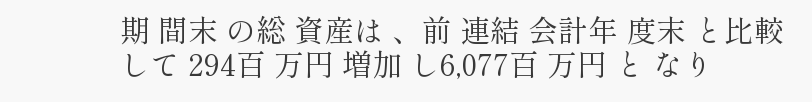期 間末 の総 資産は 、前 連結 会計年 度末 と比較 して 294百 万円 増加 し6,077百 万円 と なり